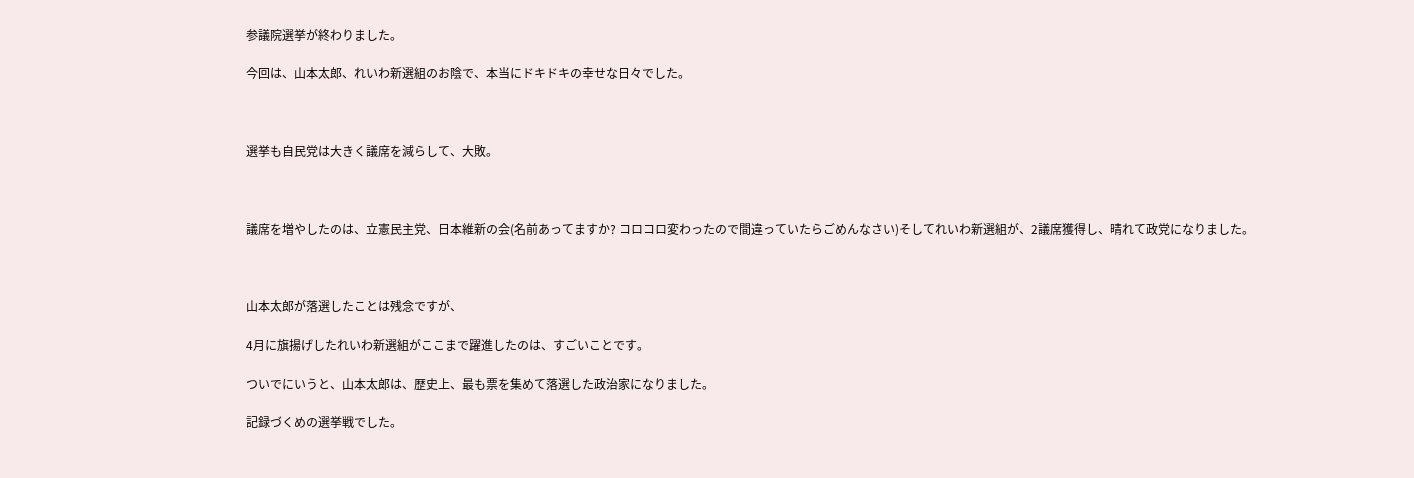参議院選挙が終わりました。

今回は、山本太郎、れいわ新選組のお陰で、本当にドキドキの幸せな日々でした。



選挙も自民党は大きく議席を減らして、大敗。



議席を増やしたのは、立憲民主党、日本維新の会(名前あってますか? コロコロ変わったので間違っていたらごめんなさい)そしてれいわ新選組が、2議席獲得し、晴れて政党になりました。



山本太郎が落選したことは残念ですが、

4月に旗揚げしたれいわ新選組がここまで躍進したのは、すごいことです。

ついでにいうと、山本太郎は、歴史上、最も票を集めて落選した政治家になりました。

記録づくめの選挙戦でした。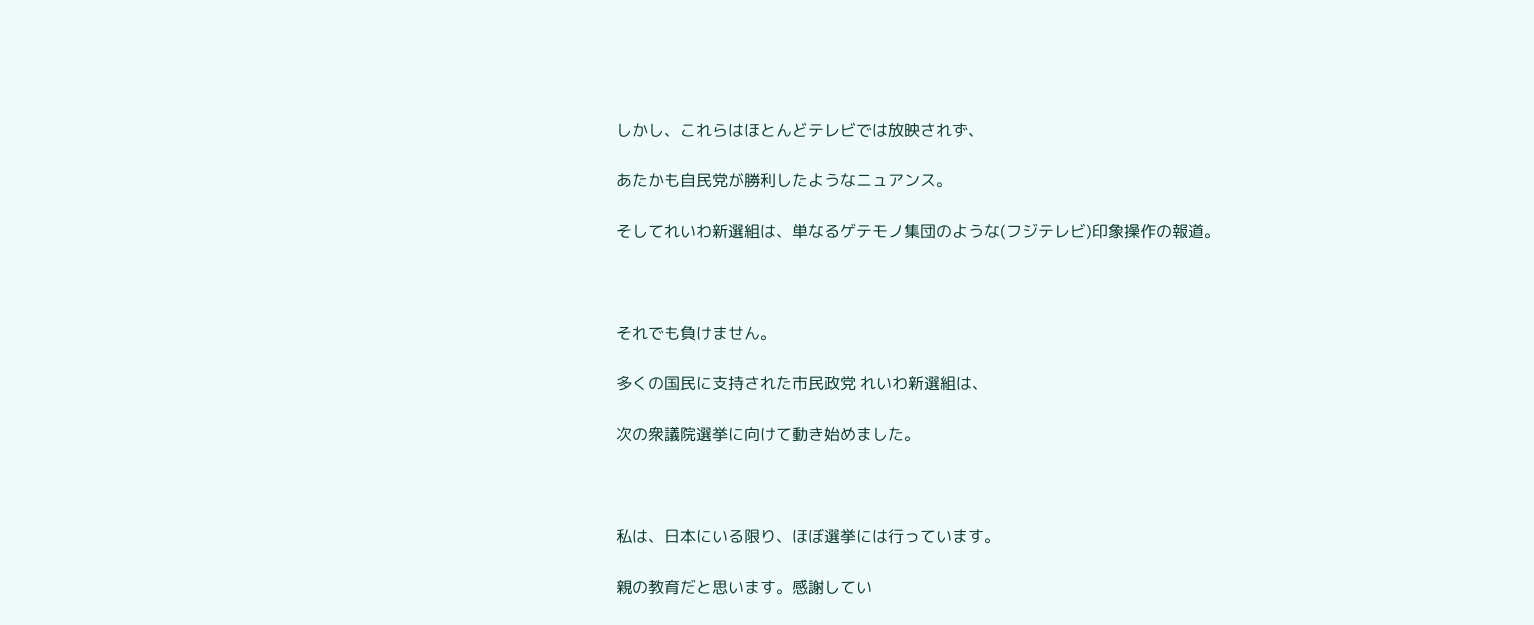しかし、これらはほとんどテレビでは放映されず、

あたかも自民党が勝利したようなニュアンス。

そしてれいわ新選組は、単なるゲテモノ集団のような(フジテレビ)印象操作の報道。



それでも負けません。

多くの国民に支持された市民政党 れいわ新選組は、

次の衆議院選挙に向けて動き始めました。



私は、日本にいる限り、ほぼ選挙には行っています。

親の教育だと思います。感謝してい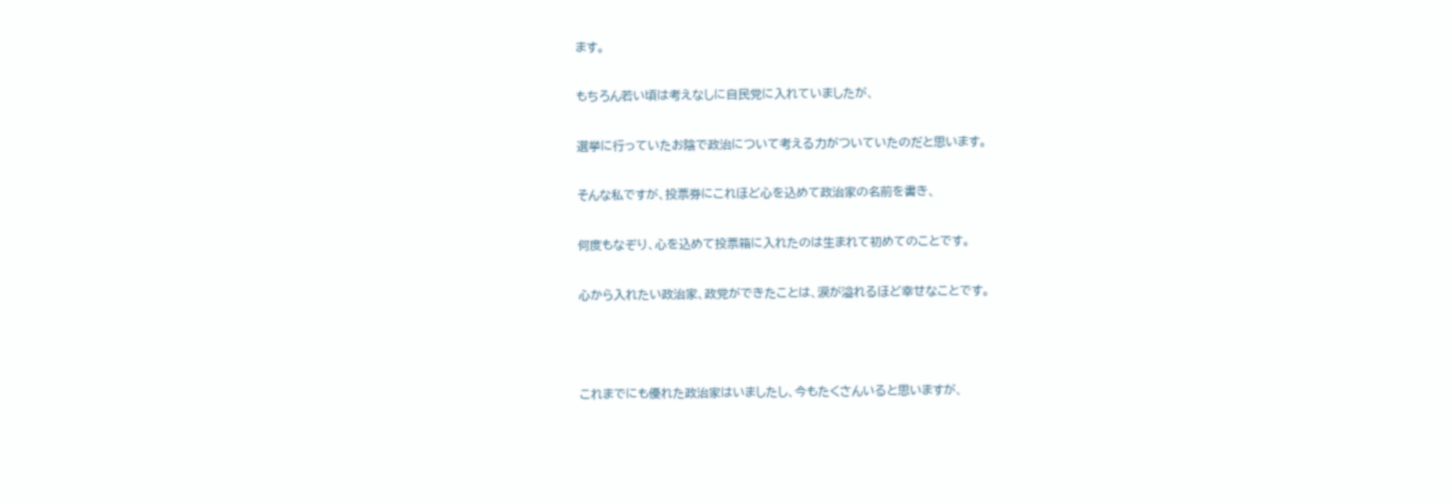ます。

もちろん若い頃は考えなしに自民党に入れていましたが、

選挙に行っていたお陰で政治について考える力がついていたのだと思います。

そんな私ですが、投票券にこれほど心を込めて政治家の名前を書き、

何度もなぞり、心を込めて投票箱に入れたのは生まれて初めてのことです。

心から入れたい政治家、政党ができたことは、涙が溢れるほど幸せなことです。



これまでにも優れた政治家はいましたし、今もたくさんいると思いますが、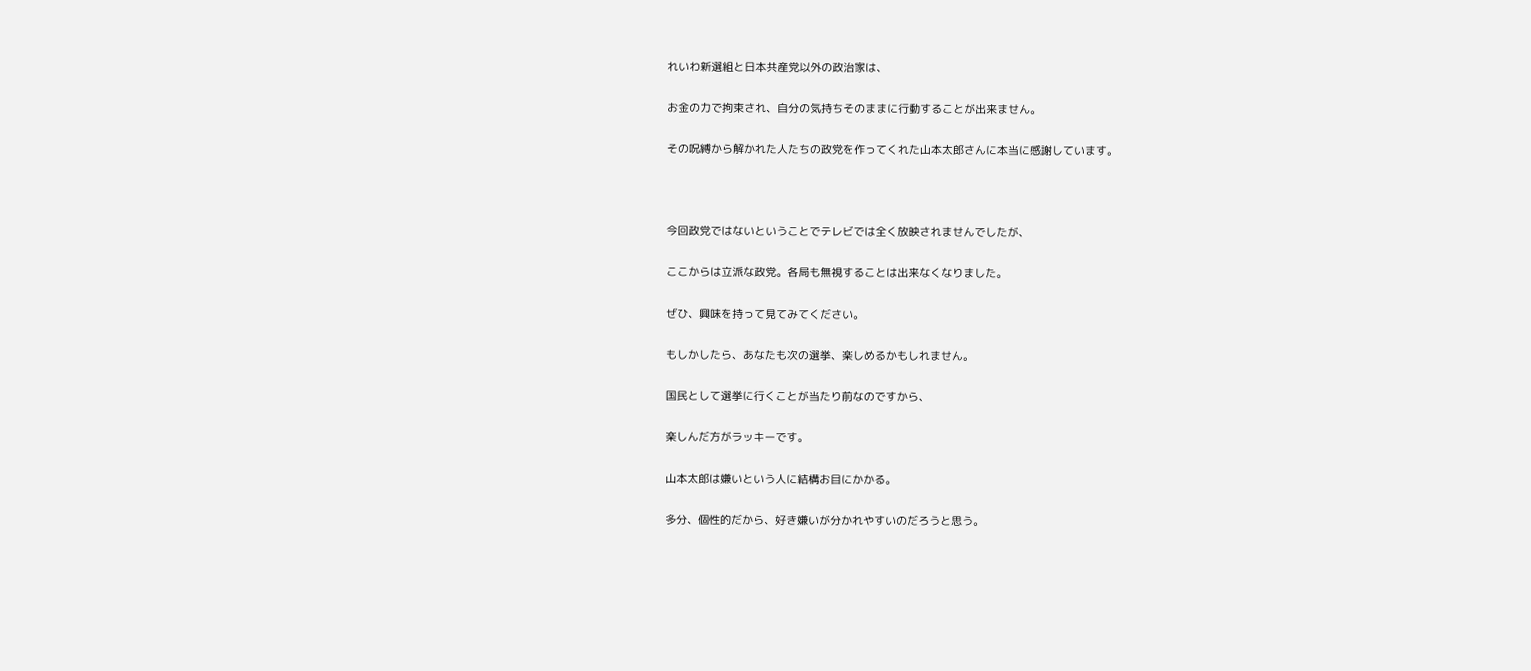れいわ新選組と日本共産党以外の政治家は、

お金の力で拘束され、自分の気持ちそのままに行動することが出来ません。

その呪縛から解かれた人たちの政党を作ってくれた山本太郎さんに本当に感謝しています。



今回政党ではないということでテレビでは全く放映されませんでしたが、

ここからは立派な政党。各局も無視することは出来なくなりました。

ぜひ、興味を持って見てみてください。

もしかしたら、あなたも次の選挙、楽しめるかもしれません。

国民として選挙に行くことが当たり前なのですから、

楽しんだ方がラッキーです。

山本太郎は嫌いという人に結構お目にかかる。

多分、個性的だから、好き嫌いが分かれやすいのだろうと思う。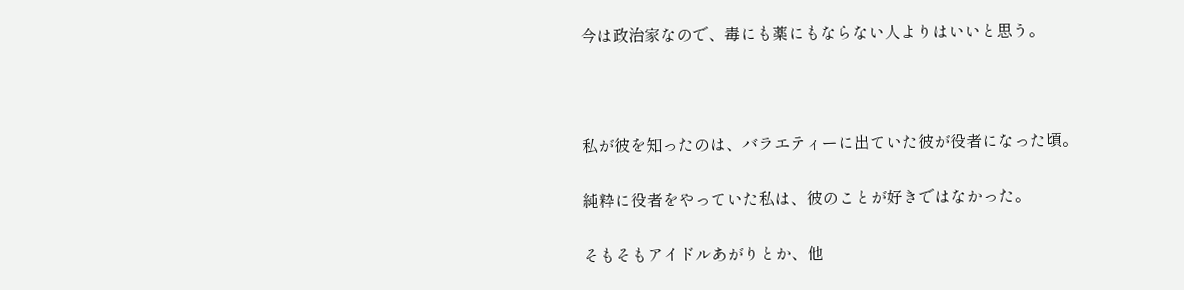今は政治家なので、毒にも薬にもならない人よりはいいと思う。



私が彼を知ったのは、バラエティーに出ていた彼が役者になった頃。

純粋に役者をやっていた私は、彼のことが好きではなかった。

そもそもアイドルあがりとか、他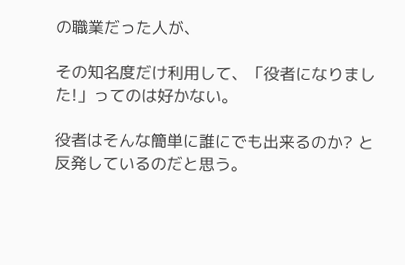の職業だった人が、

その知名度だけ利用して、「役者になりました!」ってのは好かない。

役者はそんな簡単に誰にでも出来るのか? と反発しているのだと思う。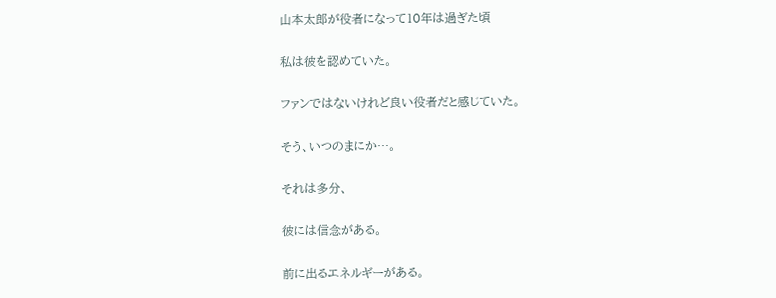山本太郎が役者になって10年は過ぎた頃

私は彼を認めていた。

ファンではないけれど良い役者だと感じていた。

そう、いつのまにか…。

それは多分、

彼には信念がある。

前に出るエネルギーがある。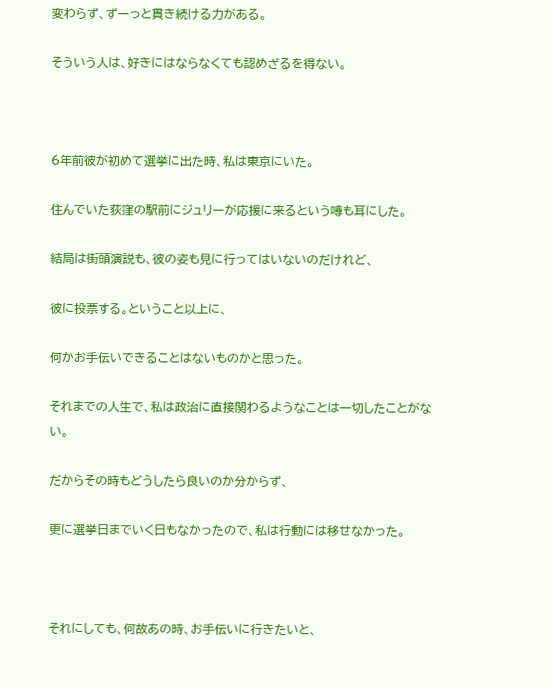変わらず、ずーっと貫き続ける力がある。

そういう人は、好きにはならなくても認めざるを得ない。



6年前彼が初めて選挙に出た時、私は東京にいた。

住んでいた荻窪の駅前にジュリーが応援に来るという噂も耳にした。

結局は街頭演説も、彼の姿も見に行ってはいないのだけれど、

彼に投票する。ということ以上に、

何かお手伝いできることはないものかと思った。

それまでの人生で、私は政治に直接関わるようなことは一切したことがない。

だからその時もどうしたら良いのか分からず、

更に選挙日までいく日もなかったので、私は行動には移せなかった。



それにしても、何故あの時、お手伝いに行きたいと、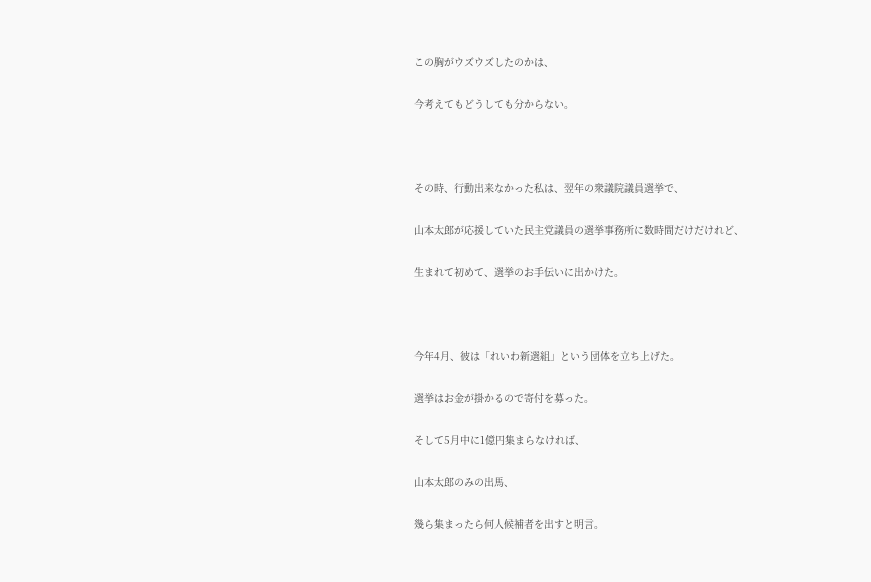この胸がウズウズしたのかは、

今考えてもどうしても分からない。



その時、行動出来なかった私は、翌年の衆議院議員選挙で、

山本太郎が応援していた民主党議員の選挙事務所に数時間だけだけれど、

生まれて初めて、選挙のお手伝いに出かけた。



今年4月、彼は「れいわ新選組」という団体を立ち上げた。

選挙はお金が掛かるので寄付を募った。

そして5月中に1億円集まらなければ、

山本太郎のみの出馬、

幾ら集まったら何人候補者を出すと明言。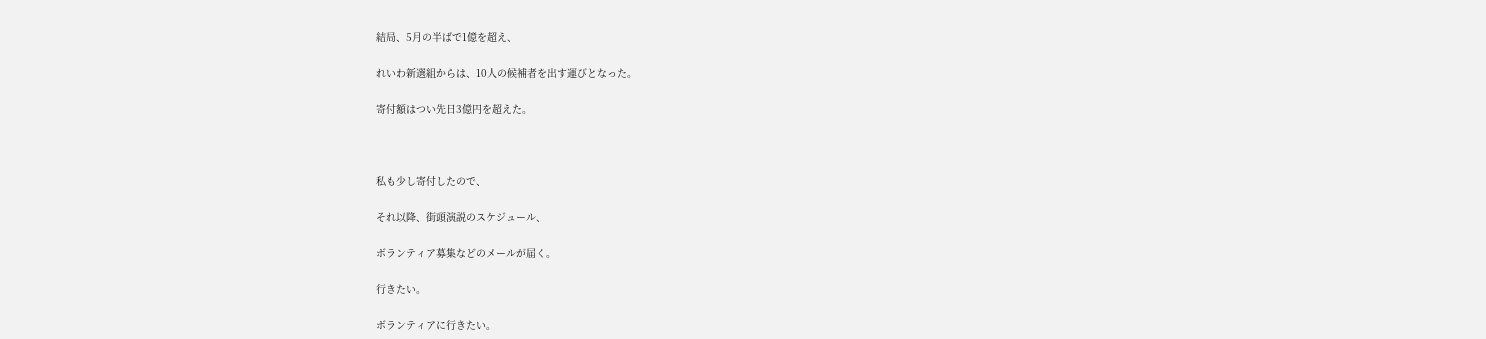結局、5月の半ばで1億を超え、

れいわ新選組からは、10人の候補者を出す運びとなった。

寄付額はつい先日3億円を超えた。



私も少し寄付したので、

それ以降、街頭演説のスケジュール、

ボランティア募集などのメールが届く。

行きたい。

ボランティアに行きたい。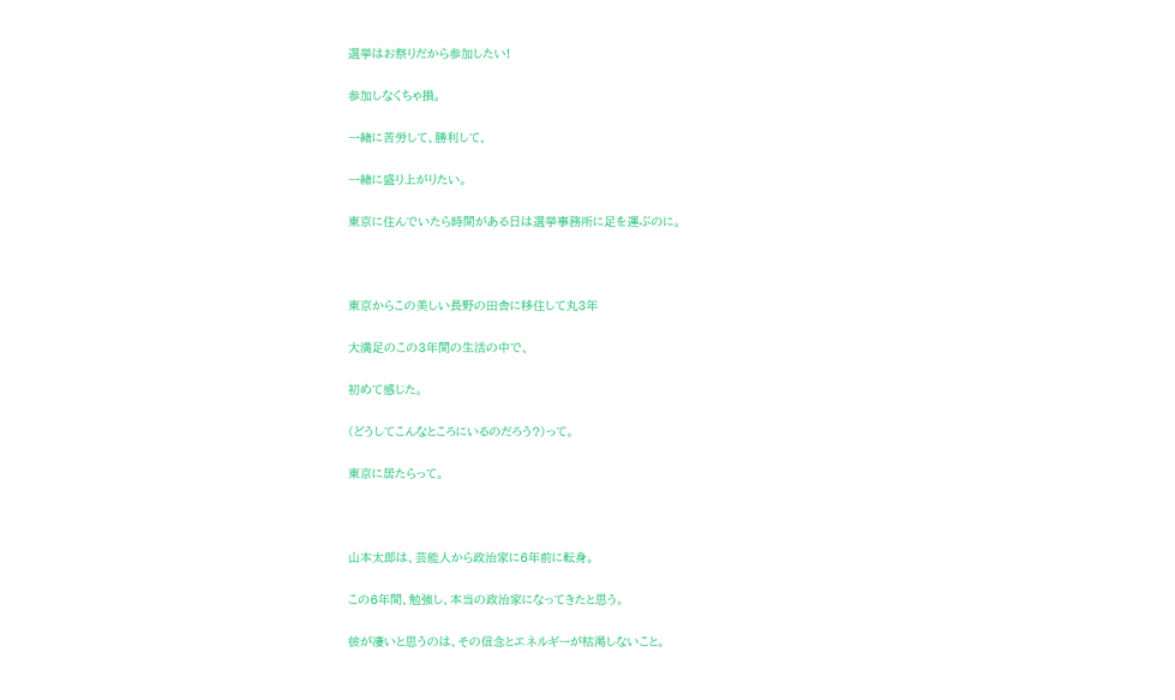選挙はお祭りだから参加したい!

参加しなくちゃ損。

一緒に苦労して、勝利して、

一緒に盛り上がりたい。

東京に住んでいたら時間がある日は選挙事務所に足を運ぶのに。



東京からこの美しい長野の田舎に移住して丸3年

大満足のこの3年間の生活の中で、

初めて感じた。

(どうしてこんなところにいるのだろう?)って。

東京に居たらって。



山本太郎は、芸能人から政治家に6年前に転身。

この6年間、勉強し、本当の政治家になってきたと思う。

彼が凄いと思うのは、その信念とエネルギーが枯渇しないこと。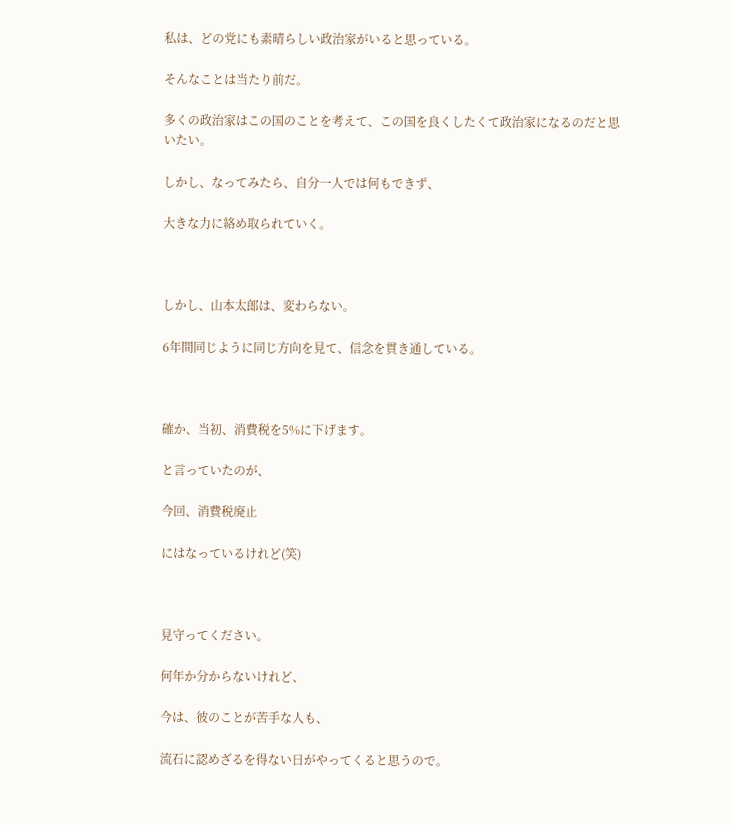私は、どの党にも素晴らしい政治家がいると思っている。

そんなことは当たり前だ。

多くの政治家はこの国のことを考えて、この国を良くしたくて政治家になるのだと思いたい。

しかし、なってみたら、自分一人では何もできず、

大きな力に絡め取られていく。



しかし、山本太郎は、変わらない。

6年間同じように同じ方向を見て、信念を貫き通している。



確か、当初、消費税を5%に下げます。

と言っていたのが、

今回、消費税廃止

にはなっているけれど(笑)



見守ってください。

何年か分からないけれど、

今は、彼のことが苦手な人も、

流石に認めざるを得ない日がやってくると思うので。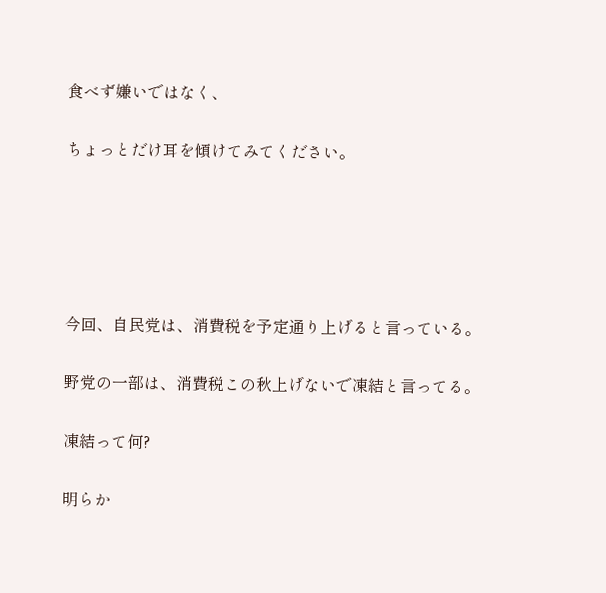食べず嫌いではなく、

ちょっとだけ耳を傾けてみてください。





今回、自民党は、消費税を予定通り上げると言っている。

野党の一部は、消費税この秋上げないで凍結と言ってる。

凍結って何?

明らか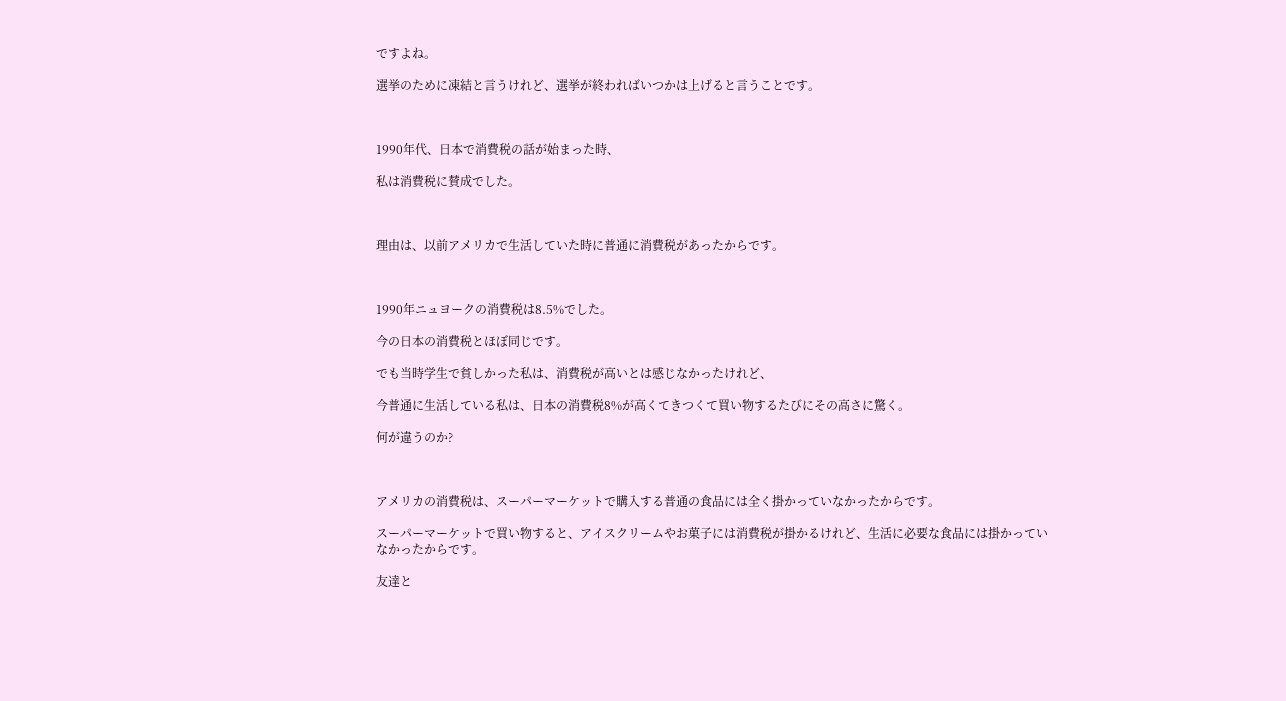ですよね。

選挙のために凍結と言うけれど、選挙が終わればいつかは上げると言うことです。



1990年代、日本で消費税の話が始まった時、

私は消費税に賛成でした。



理由は、以前アメリカで生活していた時に普通に消費税があったからです。



1990年ニュヨークの消費税は8.5%でした。

今の日本の消費税とほぼ同じです。

でも当時学生で貧しかった私は、消費税が高いとは感じなかったけれど、

今普通に生活している私は、日本の消費税8%が高くてきつくて買い物するたびにその高さに驚く。

何が違うのか?



アメリカの消費税は、スーパーマーケットで購入する普通の食品には全く掛かっていなかったからです。

スーパーマーケットで買い物すると、アイスクリームやお菓子には消費税が掛かるけれど、生活に必要な食品には掛かっていなかったからです。

友達と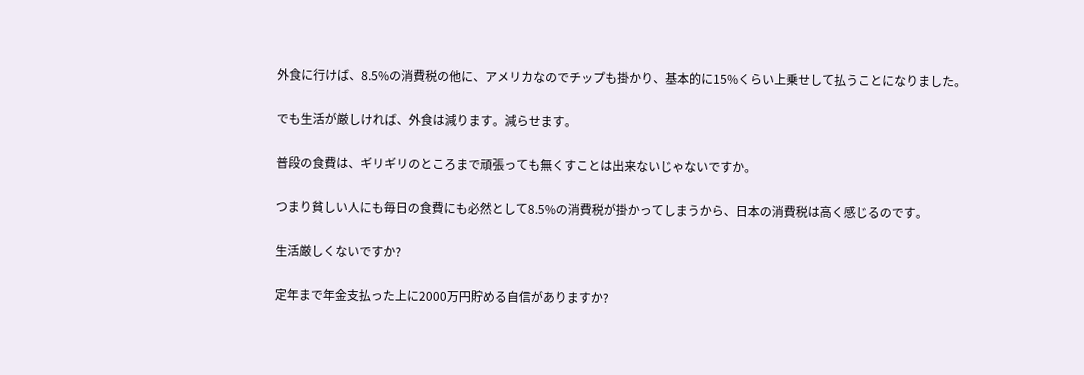外食に行けば、8.5%の消費税の他に、アメリカなのでチップも掛かり、基本的に15%くらい上乗せして払うことになりました。

でも生活が厳しければ、外食は減ります。減らせます。

普段の食費は、ギリギリのところまで頑張っても無くすことは出来ないじゃないですか。

つまり貧しい人にも毎日の食費にも必然として8.5%の消費税が掛かってしまうから、日本の消費税は高く感じるのです。

生活厳しくないですか?

定年まで年金支払った上に2000万円貯める自信がありますか?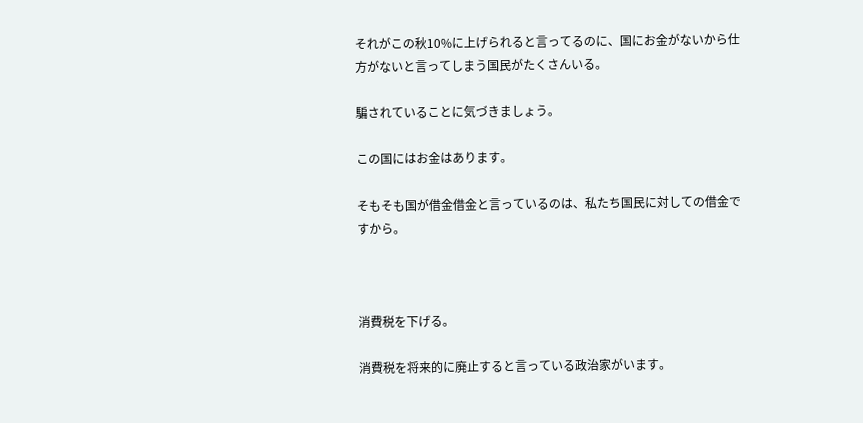それがこの秋10%に上げられると言ってるのに、国にお金がないから仕方がないと言ってしまう国民がたくさんいる。

騙されていることに気づきましょう。

この国にはお金はあります。

そもそも国が借金借金と言っているのは、私たち国民に対しての借金ですから。



消費税を下げる。

消費税を将来的に廃止すると言っている政治家がいます。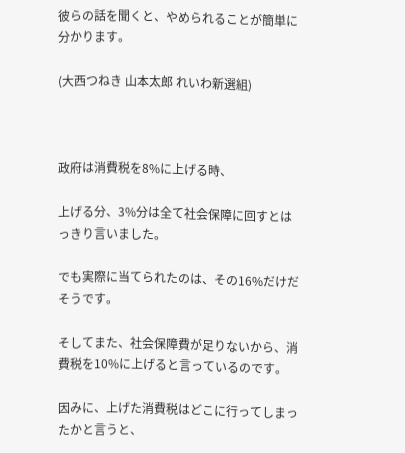彼らの話を聞くと、やめられることが簡単に分かります。

(大西つねき 山本太郎 れいわ新選組)



政府は消費税を8%に上げる時、

上げる分、3%分は全て社会保障に回すとはっきり言いました。

でも実際に当てられたのは、その16%だけだそうです。

そしてまた、社会保障費が足りないから、消費税を10%に上げると言っているのです。

因みに、上げた消費税はどこに行ってしまったかと言うと、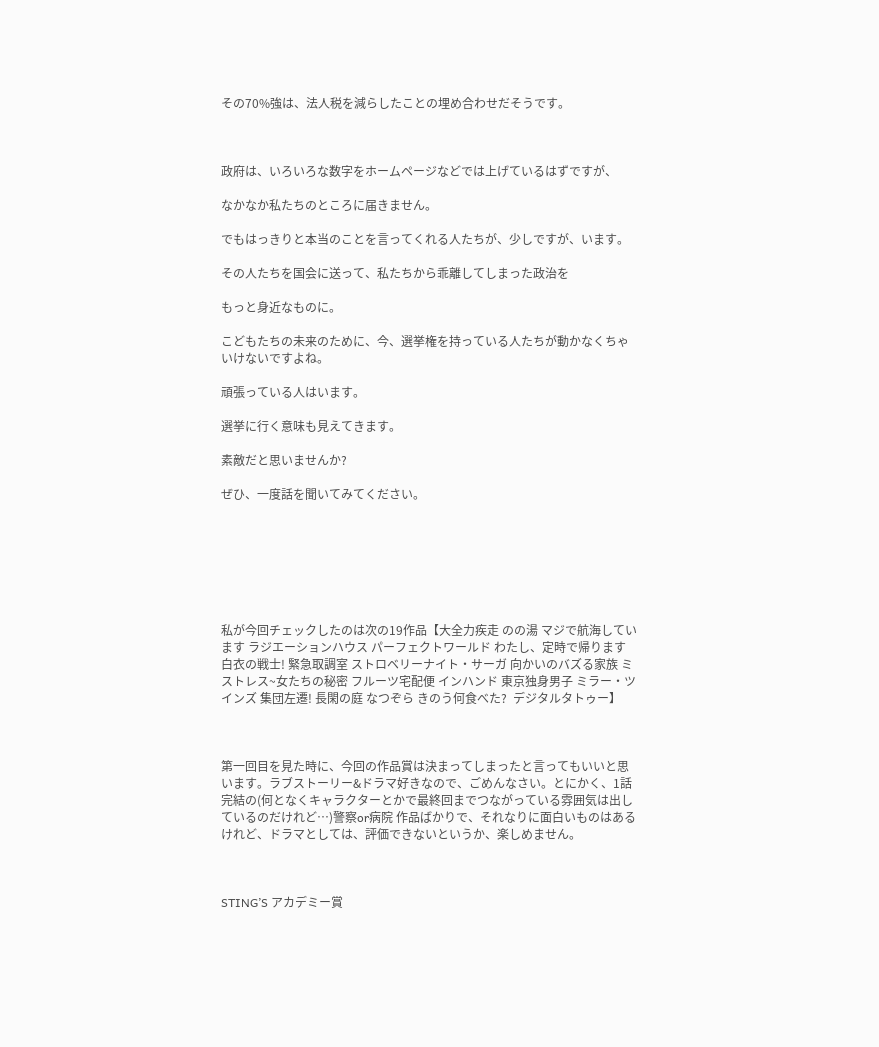その70%強は、法人税を減らしたことの埋め合わせだそうです。



政府は、いろいろな数字をホームページなどでは上げているはずですが、

なかなか私たちのところに届きません。

でもはっきりと本当のことを言ってくれる人たちが、少しですが、います。

その人たちを国会に送って、私たちから乖離してしまった政治を

もっと身近なものに。

こどもたちの未来のために、今、選挙権を持っている人たちが動かなくちゃいけないですよね。

頑張っている人はいます。

選挙に行く意味も見えてきます。

素敵だと思いませんか?

ぜひ、一度話を聞いてみてください。







私が今回チェックしたのは次の19作品【大全力疾走 のの湯 マジで航海しています ラジエーションハウス パーフェクトワールド わたし、定時で帰ります 白衣の戦士! 緊急取調室 ストロベリーナイト・サーガ 向かいのバズる家族 ミストレス~女たちの秘密 フルーツ宅配便 インハンド 東京独身男子 ミラー・ツインズ 集団左遷! 長閑の庭 なつぞら きのう何食べた?  デジタルタトゥー】



第一回目を見た時に、今回の作品賞は決まってしまったと言ってもいいと思います。ラブストーリー&ドラマ好きなので、ごめんなさい。とにかく、1話完結の(何となくキャラクターとかで最終回までつながっている雰囲気は出しているのだけれど…)警察or病院 作品ばかりで、それなりに面白いものはあるけれど、ドラマとしては、評価できないというか、楽しめません。



STING’S アカデミー賞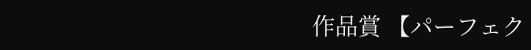作品賞 【パーフェク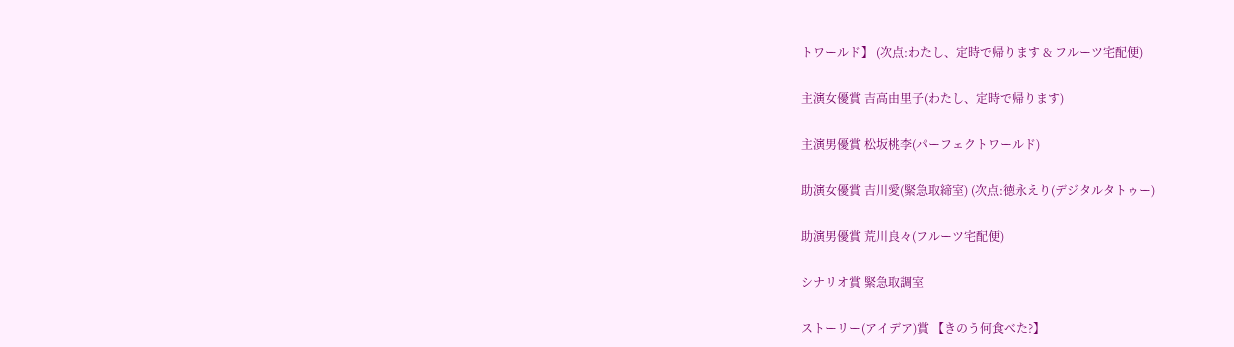トワールド】 (次点:わたし、定時で帰ります & フルーツ宅配便)

主演女優賞 吉高由里子(わたし、定時で帰ります)

主演男優賞 松坂桃李(パーフェクトワールド)

助演女優賞 吉川愛(緊急取締室) (次点:徳永えり(デジタルタトゥー)

助演男優賞 荒川良々(フルーツ宅配便)

シナリオ賞 緊急取調室

ストーリー(アイデア)賞 【きのう何食べた?】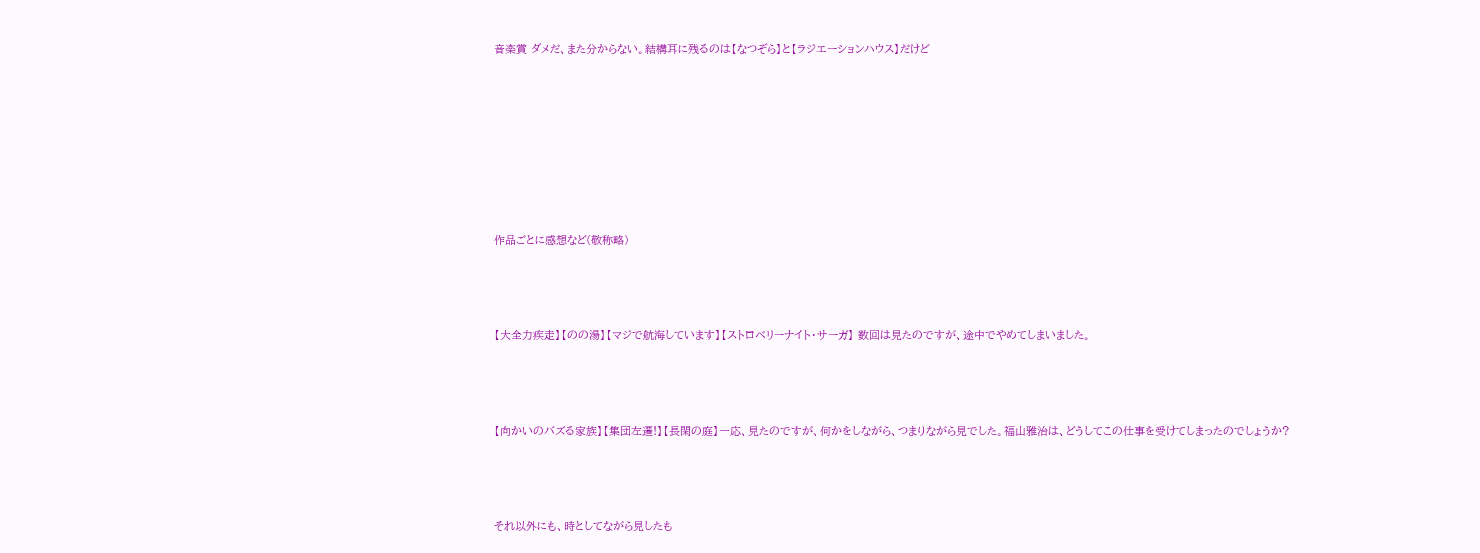音楽賞 ダメだ、また分からない。結構耳に残るのは【なつぞら】と【ラジエーションハウス】だけど







作品ごとに感想など(敬称略)



【大全力疾走】【のの湯】【マジで航海しています】【ストロベリーナイト・サーガ】 数回は見たのですが、途中でやめてしまいました。



【向かいのバズる家族】【集団左遷!】【長閑の庭】一応、見たのですが、何かをしながら、つまりながら見でした。福山雅治は、どうしてこの仕事を受けてしまったのでしょうか?



それ以外にも、時としてながら見したも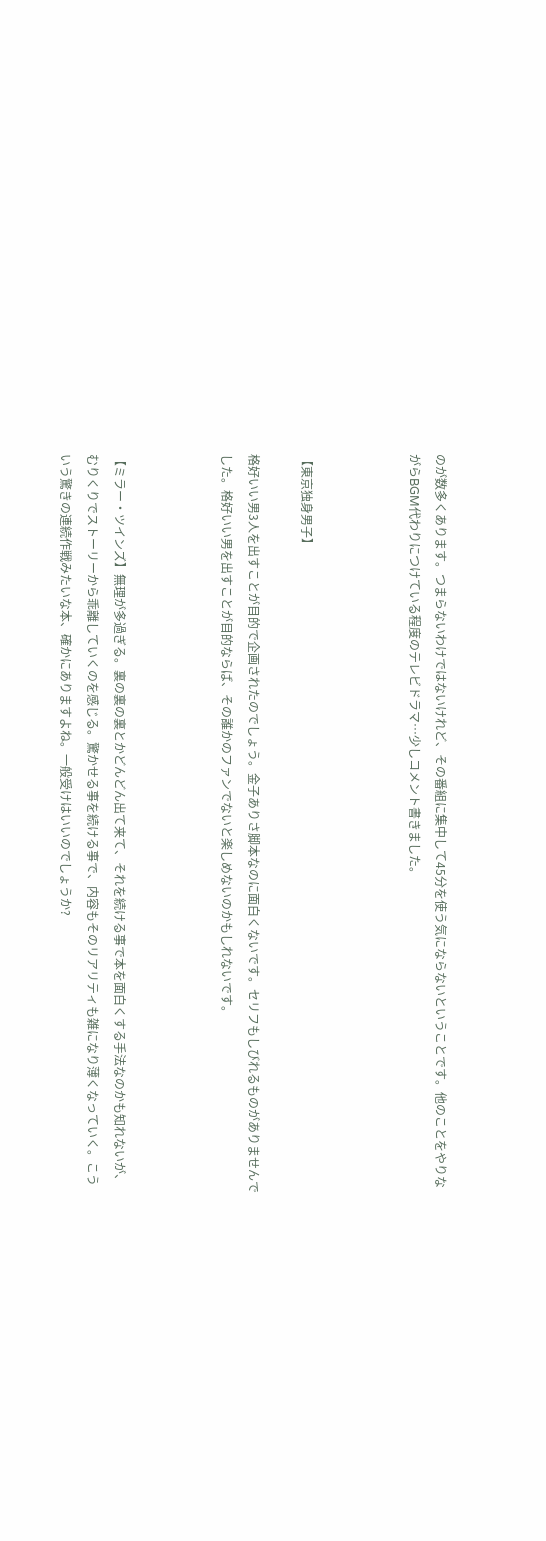のが数多くあります。つまらないわけではないけれど、その番組に集中して45分を使う気にならないということです。他のことをやりながらBGM代わりにつけている程度のテレビドラマ…少しコメント書きました。



【東京独身男子】

格好いい男3人を出すことが目的で企画されたのでしょう。金子ありさ脚本なのに面白くないです。セリフもしびれるものがありませんでした。格好いい男を出すことが目的ならば、その誰かのファンでないと楽しめないのかもしれないです。



【ミラー・ツインズ】無理が多過ぎる。裏の裏の裏とかどんどん出て来て、それを続ける事で本を面白くする手法なのかも知れないが、むりくりでストーリーから乖離していくのを感じる。驚かせる事を続ける事で、内容もそのリアリティも雑になり薄くなっていく。こういう驚きの連続作戦みたいな本、確かにありますよね。一般受けはいいのでしょうか?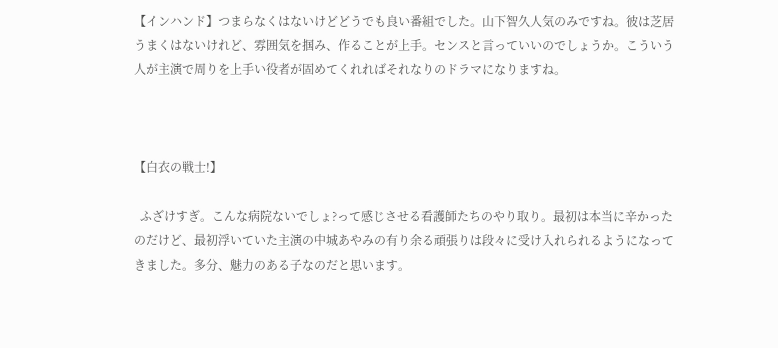【インハンド】つまらなくはないけどどうでも良い番組でした。山下智久人気のみですね。彼は芝居うまくはないけれど、雰囲気を掴み、作ることが上手。センスと言っていいのでしょうか。こういう人が主演で周りを上手い役者が固めてくれればそれなりのドラマになりますね。



【白衣の戦士!】

  ふざけすぎ。こんな病院ないでしょ?って感じさせる看護師たちのやり取り。最初は本当に辛かったのだけど、最初浮いていた主演の中城あやみの有り余る頑張りは段々に受け入れられるようになってきました。多分、魅力のある子なのだと思います。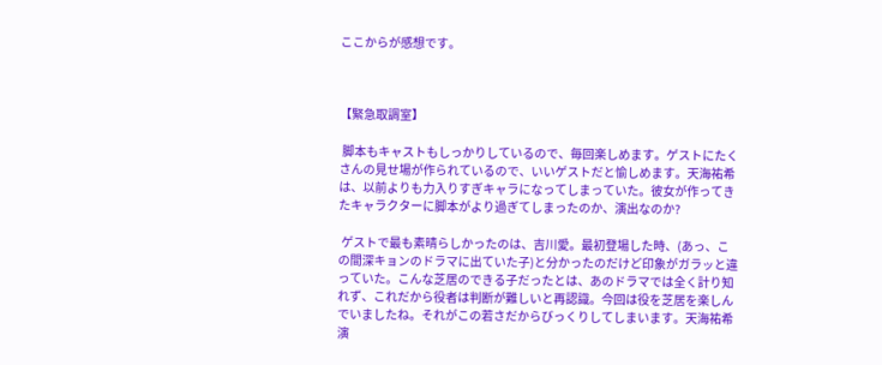ここからが感想です。



【緊急取調室】

 脚本もキャストもしっかりしているので、毎回楽しめます。ゲストにたくさんの見せ場が作られているので、いいゲストだと愉しめます。天海祐希は、以前よりも力入りすぎキャラになってしまっていた。彼女が作ってきたキャラクターに脚本がより過ぎてしまったのか、演出なのか?

 ゲストで最も素晴らしかったのは、吉川愛。最初登場した時、(あっ、この間深キョンのドラマに出ていた子)と分かったのだけど印象がガラッと違っていた。こんな芝居のできる子だったとは、あのドラマでは全く計り知れず、これだから役者は判断が難しいと再認識。今回は役を芝居を楽しんでいましたね。それがこの若さだからびっくりしてしまいます。天海祐希演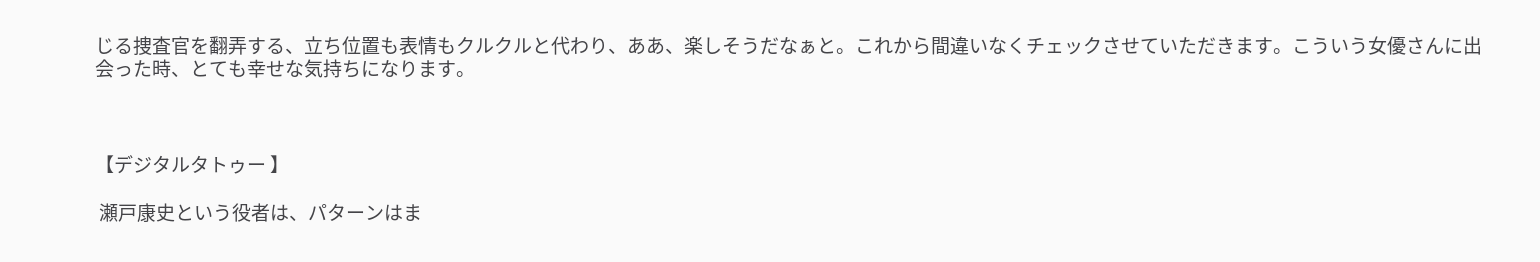じる捜査官を翻弄する、立ち位置も表情もクルクルと代わり、ああ、楽しそうだなぁと。これから間違いなくチェックさせていただきます。こういう女優さんに出会った時、とても幸せな気持ちになります。



【デジタルタトゥー 】

 瀬戸康史という役者は、パターンはま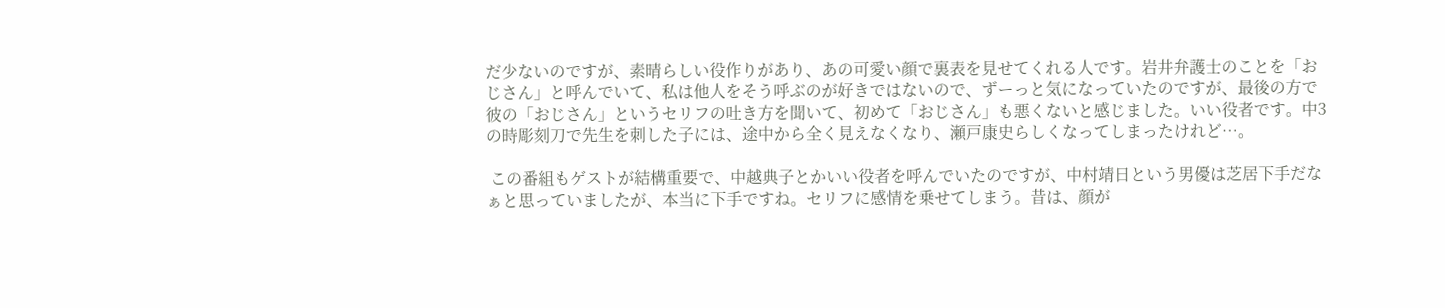だ少ないのですが、素晴らしい役作りがあり、あの可愛い顔で裏表を見せてくれる人です。岩井弁護士のことを「おじさん」と呼んでいて、私は他人をそう呼ぶのが好きではないので、ずーっと気になっていたのですが、最後の方で彼の「おじさん」というセリフの吐き方を聞いて、初めて「おじさん」も悪くないと感じました。いい役者です。中3の時彫刻刀で先生を刺した子には、途中から全く見えなくなり、瀬戸康史らしくなってしまったけれど…。

 この番組もゲストが結構重要で、中越典子とかいい役者を呼んでいたのですが、中村靖日という男優は芝居下手だなぁと思っていましたが、本当に下手ですね。セリフに感情を乗せてしまう。昔は、顔が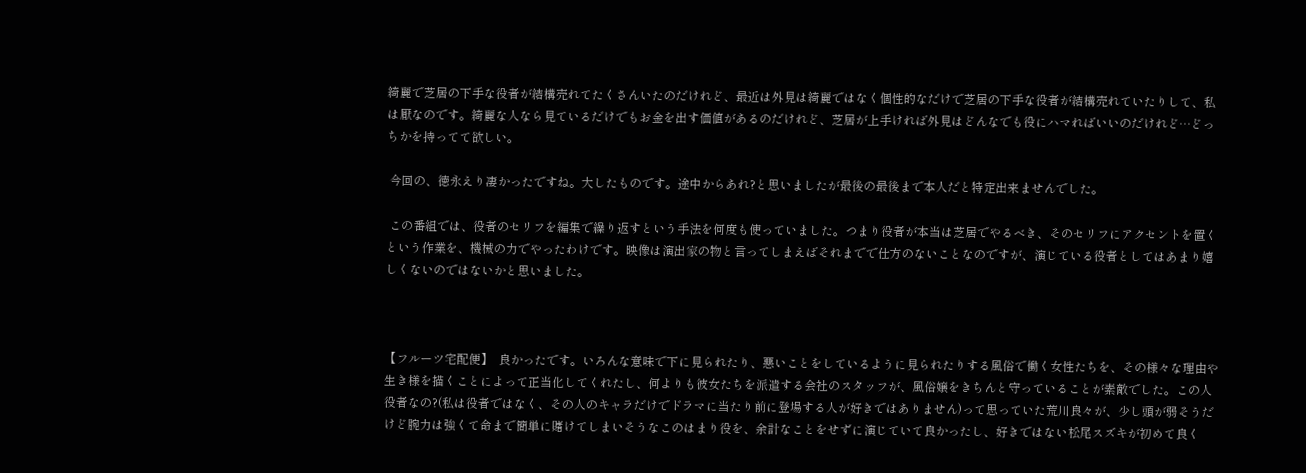綺麗で芝居の下手な役者が結構売れてたくさんいたのだけれど、最近は外見は綺麗ではなく個性的なだけで芝居の下手な役者が結構売れていたりして、私は厭なのです。綺麗な人なら見ているだけでもお金を出す価値があるのだけれど、芝居が上手ければ外見はどんなでも役にハマればいいのだけれど…どっちかを持ってて欲しい。

 今回の、徳永えり凄かったですね。大したものです。途中からあれ?と思いましたが最後の最後まで本人だと特定出来ませんでした。

 この番組では、役者のセリフを編集で繰り返すという手法を何度も使っていました。つまり役者が本当は芝居でやるべき、そのセリフにアクセントを置くという作業を、機械の力でやったわけです。映像は演出家の物と言ってしまえばそれまでで仕方のないことなのですが、演じている役者としてはあまり嬉しくないのではないかと思いました。



【フルーツ宅配便】  良かったです。いろんな意味で下に見られたり、悪いことをしているように見られたりする風俗で働く女性たちを、その様々な理由や生き様を描くことによって正当化してくれたし、何よりも彼女たちを派遣する会社のスタッフが、風俗嬢をきちんと守っていることが素敵でした。この人役者なの?(私は役者ではなく、その人のキャラだけでドラマに当たり前に登場する人が好きではありません)って思っていた荒川良々が、少し頭が弱そうだけど腕力は強くて命まで簡単に賭けてしまいそうなこのはまり役を、余計なことをせずに演じていて良かったし、好きではない松尾スズキが初めて良く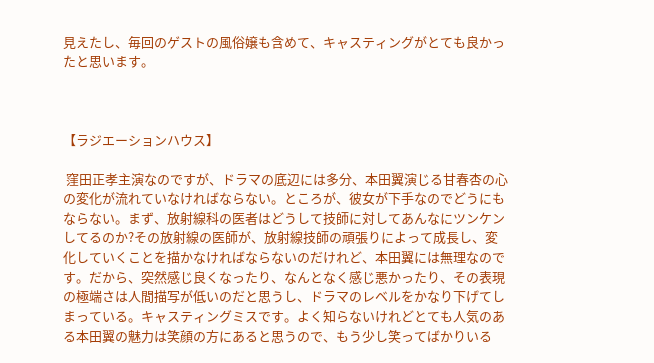見えたし、毎回のゲストの風俗嬢も含めて、キャスティングがとても良かったと思います。



【ラジエーションハウス】

 窪田正孝主演なのですが、ドラマの底辺には多分、本田翼演じる甘春杏の心の変化が流れていなければならない。ところが、彼女が下手なのでどうにもならない。まず、放射線科の医者はどうして技師に対してあんなにツンケンしてるのか?その放射線の医師が、放射線技師の頑張りによって成長し、変化していくことを描かなければならないのだけれど、本田翼には無理なのです。だから、突然感じ良くなったり、なんとなく感じ悪かったり、その表現の極端さは人間描写が低いのだと思うし、ドラマのレベルをかなり下げてしまっている。キャスティングミスです。よく知らないけれどとても人気のある本田翼の魅力は笑顔の方にあると思うので、もう少し笑ってばかりいる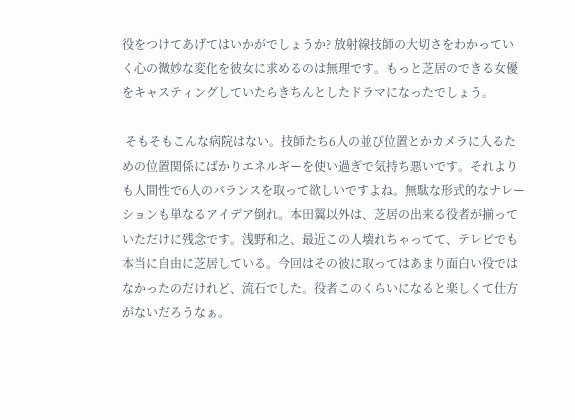役をつけてあげてはいかがでしょうか? 放射線技師の大切さをわかっていく心の微妙な変化を彼女に求めるのは無理です。もっと芝居のできる女優をキャスティングしていたらきちんとしたドラマになったでしょう。

 そもそもこんな病院はない。技師たち6人の並び位置とかカメラに入るための位置関係にばかりエネルギーを使い過ぎで気持ち悪いです。それよりも人間性で6人のバランスを取って欲しいですよね。無駄な形式的なナレーションも単なるアイデア倒れ。本田翼以外は、芝居の出来る役者が揃っていただけに残念です。浅野和之、最近この人壊れちゃってて、テレビでも本当に自由に芝居している。今回はその彼に取ってはあまり面白い役ではなかったのだけれど、流石でした。役者このくらいになると楽しくて仕方がないだろうなぁ。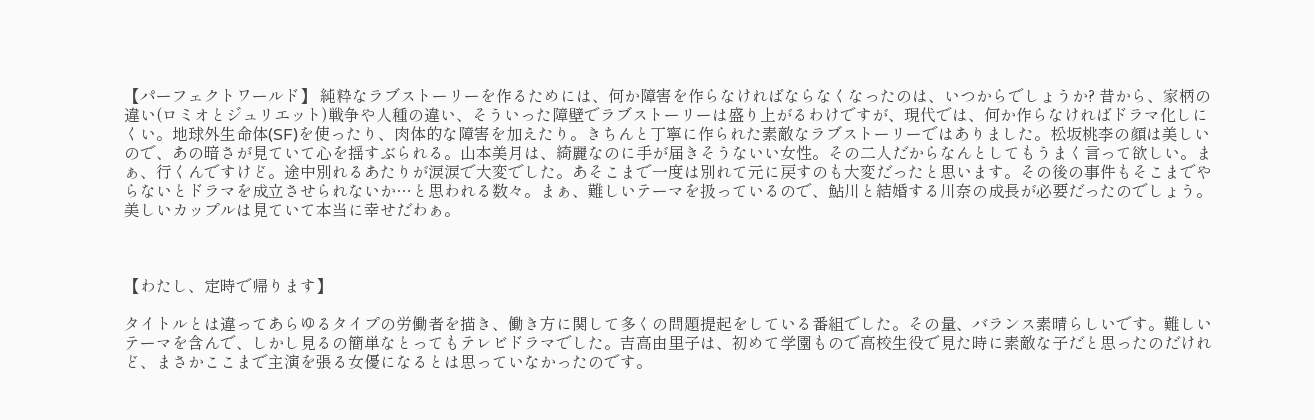【パーフェクトワールド】 純粋なラブストーリーを作るためには、何か障害を作らなければならなくなったのは、いつからでしょうか? 昔から、家柄の違い(ロミオとジュリエット)戦争や人種の違い、そういった障壁でラブストーリーは盛り上がるわけですが、現代では、何か作らなければドラマ化しにくい。地球外生命体(SF)を使ったり、肉体的な障害を加えたり。きちんと丁寧に作られた素敵なラブストーリーではありました。松坂桃李の顔は美しいので、あの暗さが見ていて心を揺すぶられる。山本美月は、綺麗なのに手が届きそうないい女性。その二人だからなんとしてもうまく言って欲しい。まぁ、行くんですけど。途中別れるあたりが涙涙で大変でした。あそこまで一度は別れて元に戻すのも大変だったと思います。その後の事件もそこまでやらないとドラマを成立させられないか…と思われる数々。まぁ、難しいテーマを扱っているので、鮎川と結婚する川奈の成長が必要だったのでしょう。美しいカップルは見ていて本当に幸せだわぁ。



【わたし、定時で帰ります】

タイトルとは違ってあらゆるタイプの労働者を描き、働き方に関して多くの問題提起をしている番組でした。その量、バランス素晴らしいです。難しいテーマを含んで、しかし見るの簡単なとってもテレビドラマでした。吉高由里子は、初めて学園もので高校生役で見た時に素敵な子だと思ったのだけれど、まさかここまで主演を張る女優になるとは思っていなかったのです。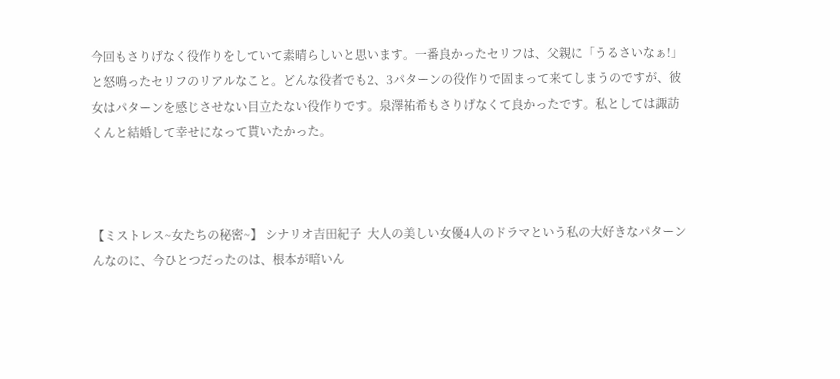今回もさりげなく役作りをしていて素晴らしいと思います。一番良かったセリフは、父親に「うるさいなぁ!」と怒鳴ったセリフのリアルなこと。どんな役者でも2、3パターンの役作りで固まって来てしまうのですが、彼女はパターンを感じさせない目立たない役作りです。泉澤祐希もさりげなくて良かったです。私としては諏訪くんと結婚して幸せになって貰いたかった。



【ミストレス~女たちの秘密~】 シナリオ吉田紀子  大人の美しい女優4人のドラマという私の大好きなパターンんなのに、今ひとつだったのは、根本が暗いん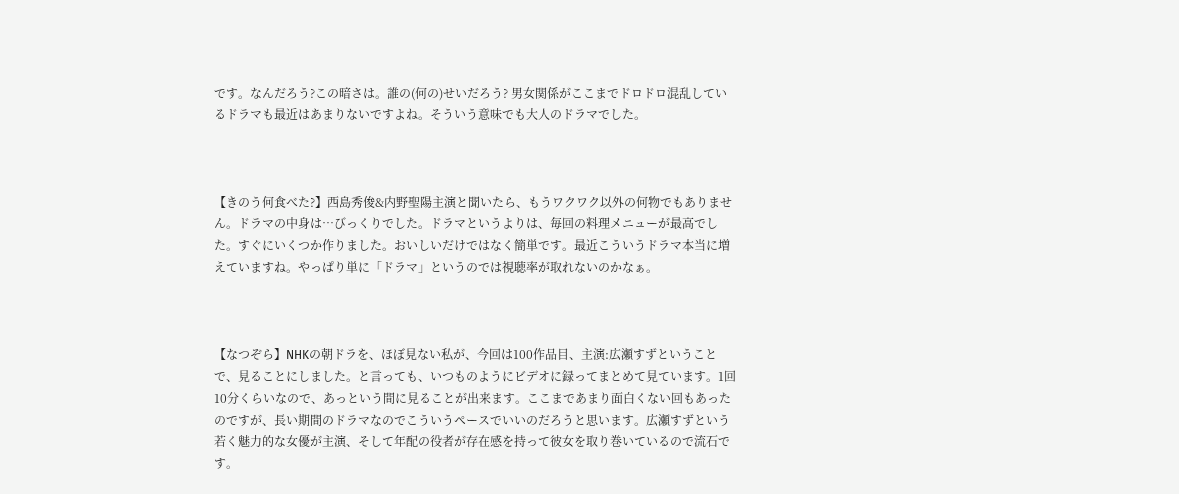です。なんだろう?この暗さは。誰の(何の)せいだろう? 男女関係がここまでドロドロ混乱しているドラマも最近はあまりないですよね。そういう意味でも大人のドラマでした。



【きのう何食べた?】西島秀俊&内野聖陽主演と聞いたら、もうワクワク以外の何物でもありません。ドラマの中身は…びっくりでした。ドラマというよりは、毎回の料理メニューが最高でした。すぐにいくつか作りました。おいしいだけではなく簡単です。最近こういうドラマ本当に増えていますね。やっぱり単に「ドラマ」というのでは視聴率が取れないのかなぁ。



【なつぞら】NHKの朝ドラを、ほぼ見ない私が、今回は100作品目、主演:広瀬すずということで、見ることにしました。と言っても、いつものようにビデオに録ってまとめて見ています。1回10分くらいなので、あっという間に見ることが出来ます。ここまであまり面白くない回もあったのですが、長い期間のドラマなのでこういうペースでいいのだろうと思います。広瀬すずという若く魅力的な女優が主演、そして年配の役者が存在感を持って彼女を取り巻いているので流石です。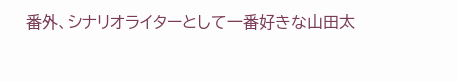番外、シナリオライターとして一番好きな山田太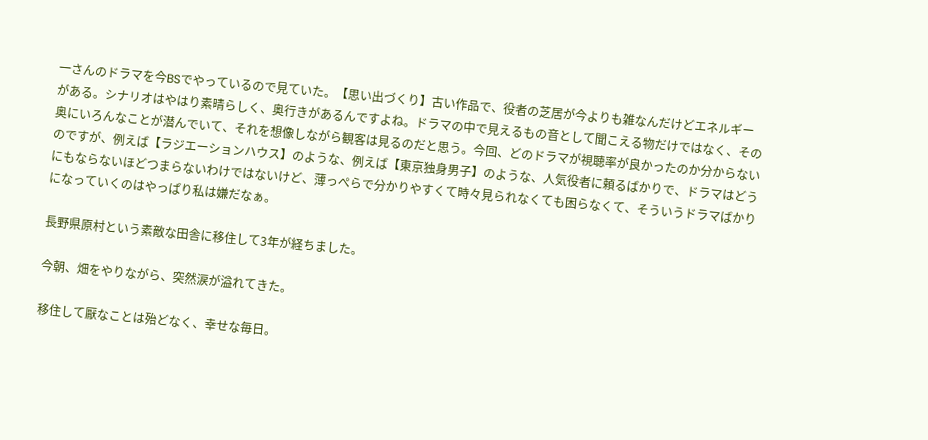一さんのドラマを今BSでやっているので見ていた。【思い出づくり】古い作品で、役者の芝居が今よりも雑なんだけどエネルギーがある。シナリオはやはり素晴らしく、奥行きがあるんですよね。ドラマの中で見えるもの音として聞こえる物だけではなく、その奥にいろんなことが潜んでいて、それを想像しながら観客は見るのだと思う。今回、どのドラマが視聴率が良かったのか分からないのですが、例えば【ラジエーションハウス】のような、例えば【東京独身男子】のような、人気役者に頼るばかりで、ドラマはどうにもならないほどつまらないわけではないけど、薄っぺらで分かりやすくて時々見られなくても困らなくて、そういうドラマばかりになっていくのはやっぱり私は嫌だなぁ。

長野県原村という素敵な田舎に移住して3年が経ちました。

今朝、畑をやりながら、突然涙が溢れてきた。

移住して厭なことは殆どなく、幸せな毎日。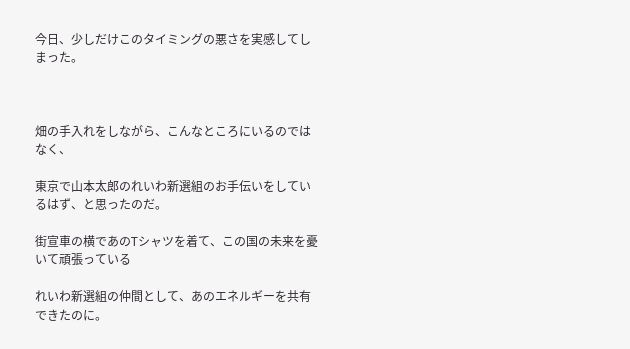今日、少しだけこのタイミングの悪さを実感してしまった。



畑の手入れをしながら、こんなところにいるのではなく、

東京で山本太郎のれいわ新選組のお手伝いをしているはず、と思ったのだ。

街宣車の横であのTシャツを着て、この国の未来を憂いて頑張っている

れいわ新選組の仲間として、あのエネルギーを共有できたのに。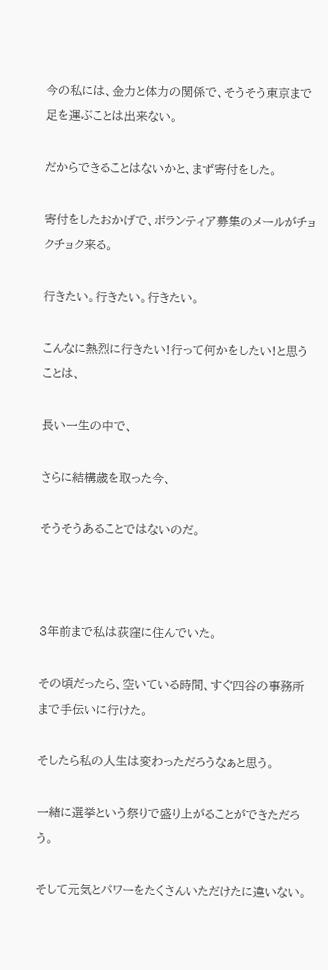今の私には、金力と体力の関係で、そうそう東京まで足を運ぶことは出来ない。

だからできることはないかと、まず寄付をした。

寄付をしたおかげで、ボランティア募集のメールがチョクチョク来る。

行きたい。行きたい。行きたい。

こんなに熱烈に行きたい!行って何かをしたい!と思うことは、

長い一生の中で、

さらに結構歳を取った今、

そうそうあることではないのだ。



3年前まで私は荻窪に住んでいた。

その頃だったら、空いている時間、すぐ四谷の事務所まで手伝いに行けた。

そしたら私の人生は変わっただろうなぁと思う。

一緒に選挙という祭りで盛り上がることができただろう。

そして元気とパワーをたくさんいただけたに違いない。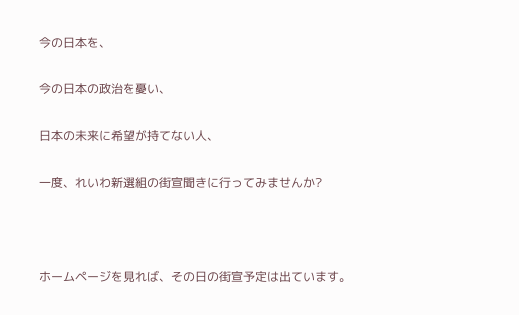今の日本を、

今の日本の政治を憂い、

日本の未来に希望が持てない人、

一度、れいわ新選組の街宣聞きに行ってみませんか?



ホームページを見れば、その日の街宣予定は出ています。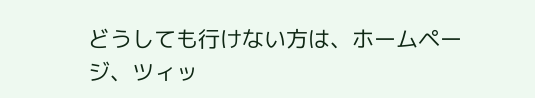どうしても行けない方は、ホームページ、ツィッ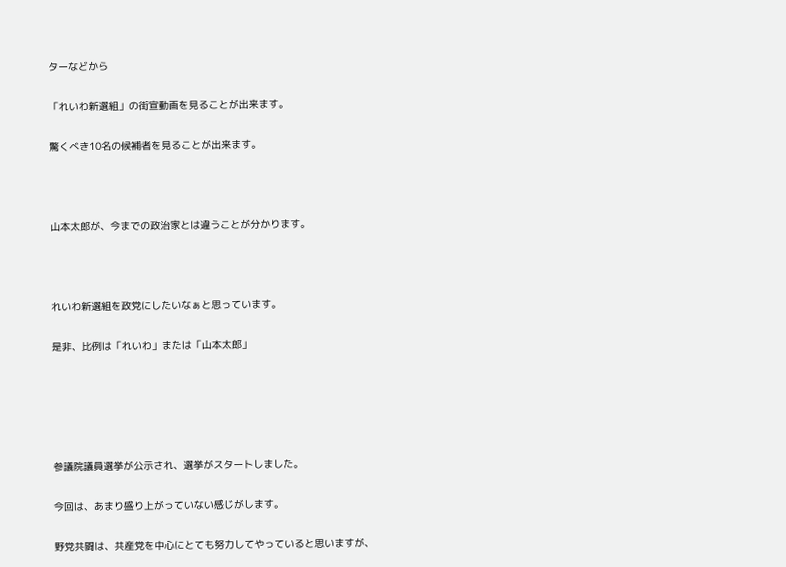ターなどから

「れいわ新選組」の街宣動画を見ることが出来ます。

驚くべき10名の候補者を見ることが出来ます。



山本太郎が、今までの政治家とは違うことが分かります。



れいわ新選組を政党にしたいなぁと思っています。

是非、比例は「れいわ」または「山本太郎」





参議院議員選挙が公示され、選挙がスタートしました。

今回は、あまり盛り上がっていない感じがします。

野党共闘は、共産党を中心にとても努力してやっていると思いますが、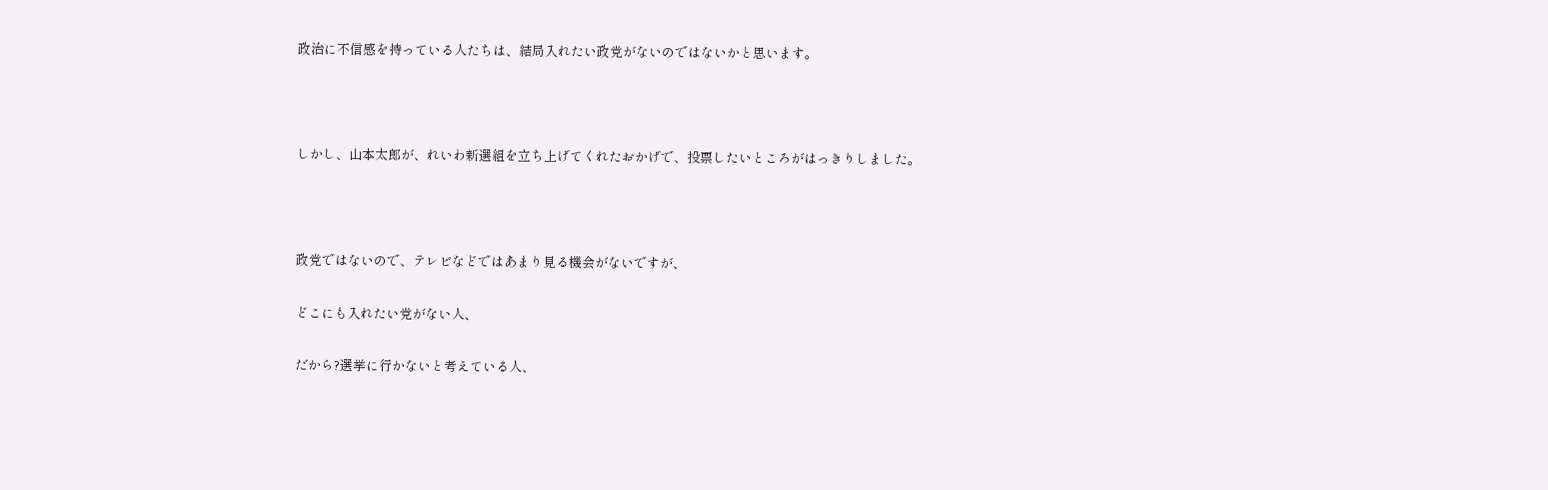政治に不信感を持っている人たちは、結局入れたい政党がないのではないかと思います。



しかし、山本太郎が、れいわ新選組を立ち上げてくれたおかげで、投票したいところがはっきりしました。



政党ではないので、テレビなどではあまり見る機会がないですが、

どこにも入れたい党がない人、

だから?選挙に行かないと考えている人、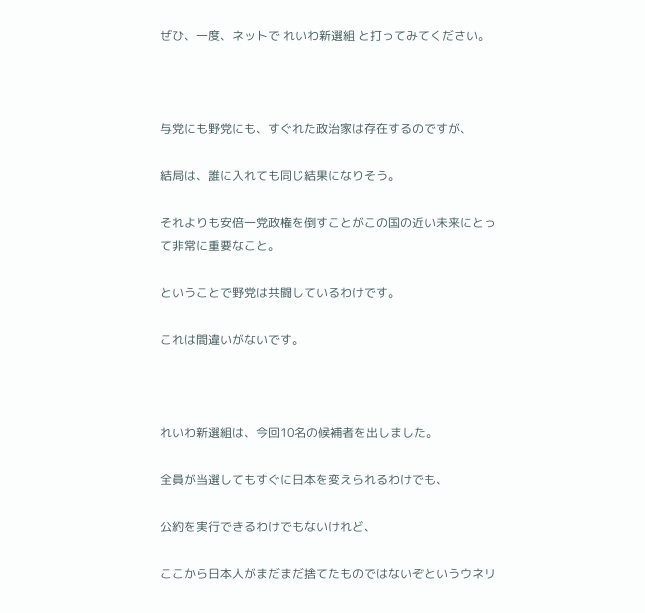ぜひ、一度、ネットで れいわ新選組 と打ってみてください。



与党にも野党にも、すぐれた政治家は存在するのですが、

結局は、誰に入れても同じ結果になりそう。

それよりも安倍一党政権を倒すことがこの国の近い未来にとって非常に重要なこと。

ということで野党は共闘しているわけです。

これは間違いがないです。



れいわ新選組は、今回10名の候補者を出しました。

全員が当選してもすぐに日本を変えられるわけでも、

公約を実行できるわけでもないけれど、

ここから日本人がまだまだ捨てたものではないぞというウネリ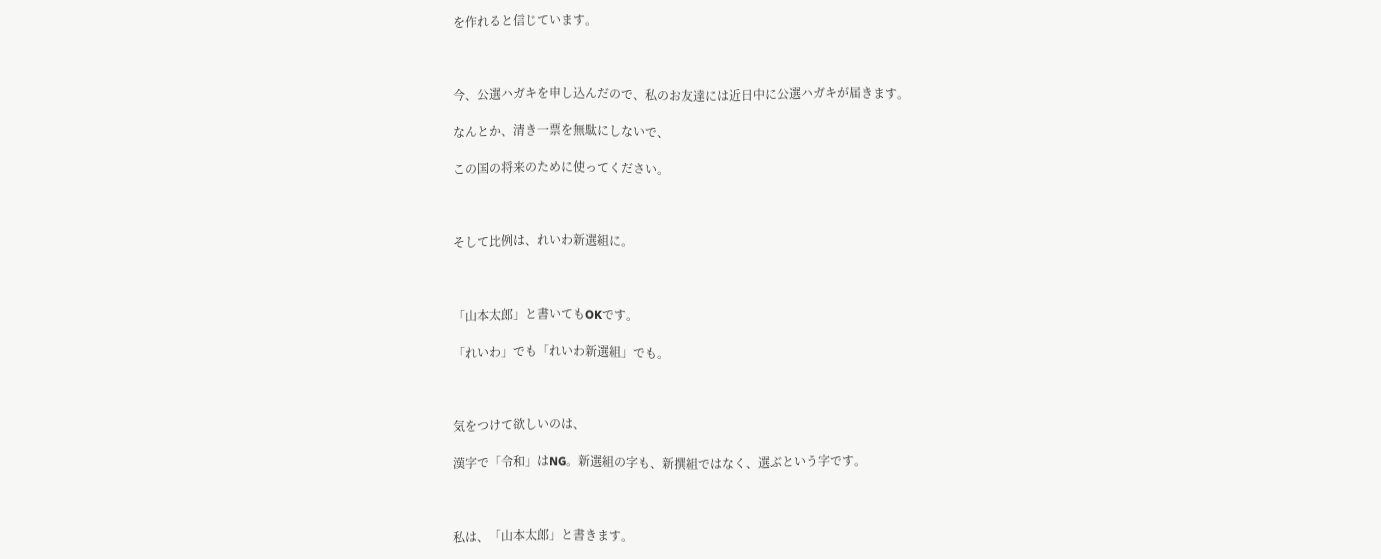を作れると信じています。



今、公選ハガキを申し込んだので、私のお友達には近日中に公選ハガキが届きます。

なんとか、清き一票を無駄にしないで、

この国の将来のために使ってください。



そして比例は、れいわ新選組に。



「山本太郎」と書いてもOKです。

「れいわ」でも「れいわ新選組」でも。



気をつけて欲しいのは、

漢字で「令和」はNG。新選組の字も、新撰組ではなく、選ぶという字です。



私は、「山本太郎」と書きます。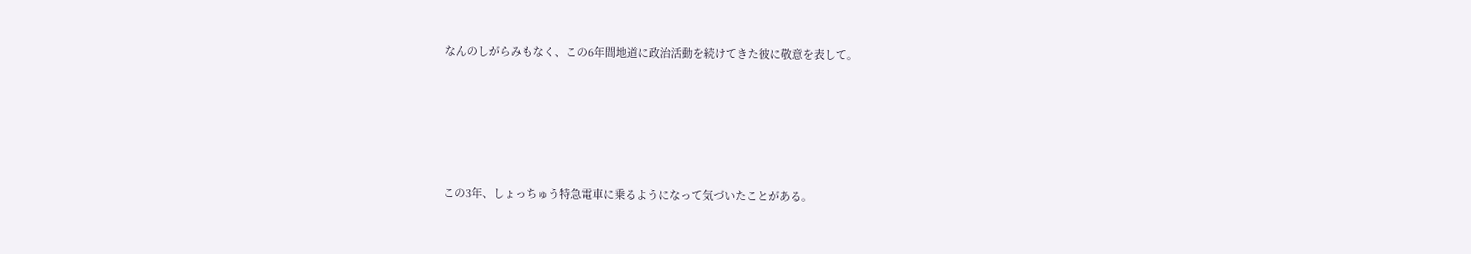なんのしがらみもなく、この6年間地道に政治活動を続けてきた彼に敬意を表して。





この3年、しょっちゅう特急電車に乗るようになって気づいたことがある。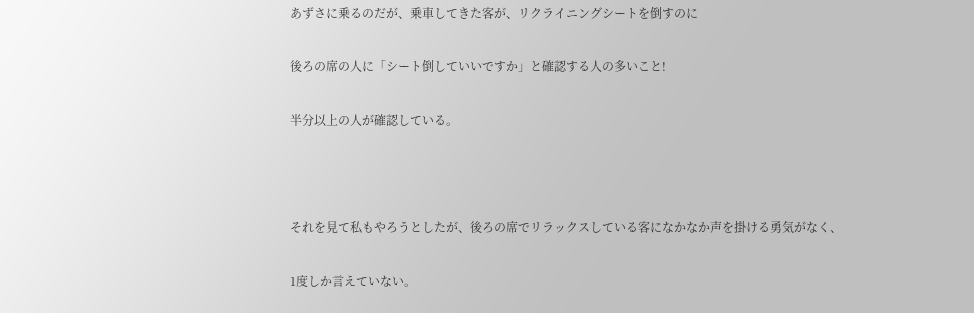あずさに乗るのだが、乗車してきた客が、リクライニングシートを倒すのに

後ろの席の人に「シート倒していいですか」と確認する人の多いこと!

半分以上の人が確認している。



それを見て私もやろうとしたが、後ろの席でリラックスしている客になかなか声を掛ける勇気がなく、

1度しか言えていない。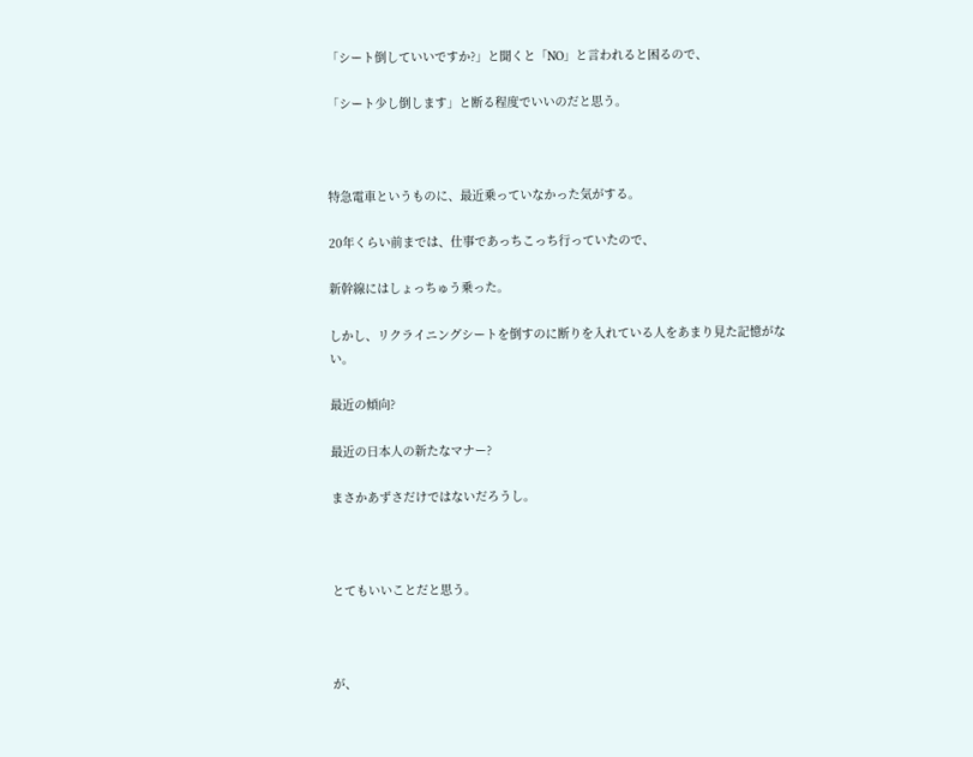「シート倒していいですか?」と聞くと「NO」と言われると困るので、

「シート少し倒します」と断る程度でいいのだと思う。



特急電車というものに、最近乗っていなかった気がする。

20年くらい前までは、仕事であっちこっち行っていたので、

新幹線にはしょっちゅう乗った。

しかし、リクライニングシートを倒すのに断りを入れている人をあまり見た記憶がない。

最近の傾向?

最近の日本人の新たなマナー?

まさかあずさだけではないだろうし。



とてもいいことだと思う。



が、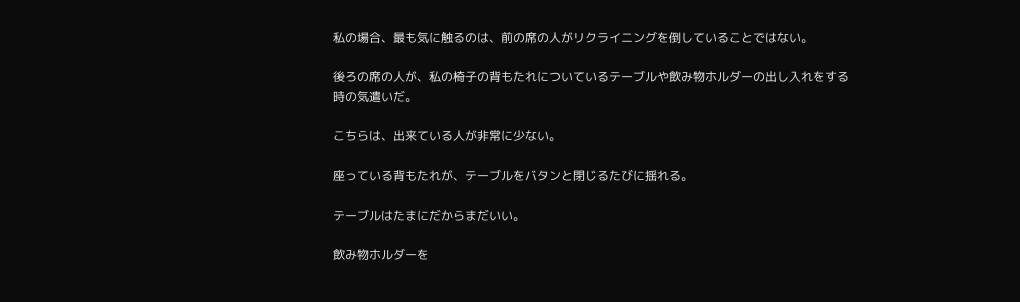私の場合、最も気に触るのは、前の席の人がリクライニングを倒していることではない。

後ろの席の人が、私の椅子の背もたれについているテーブルや飲み物ホルダーの出し入れをする時の気遣いだ。

こちらは、出来ている人が非常に少ない。

座っている背もたれが、テーブルをバタンと閉じるたびに揺れる。

テーブルはたまにだからまだいい。

飲み物ホルダーを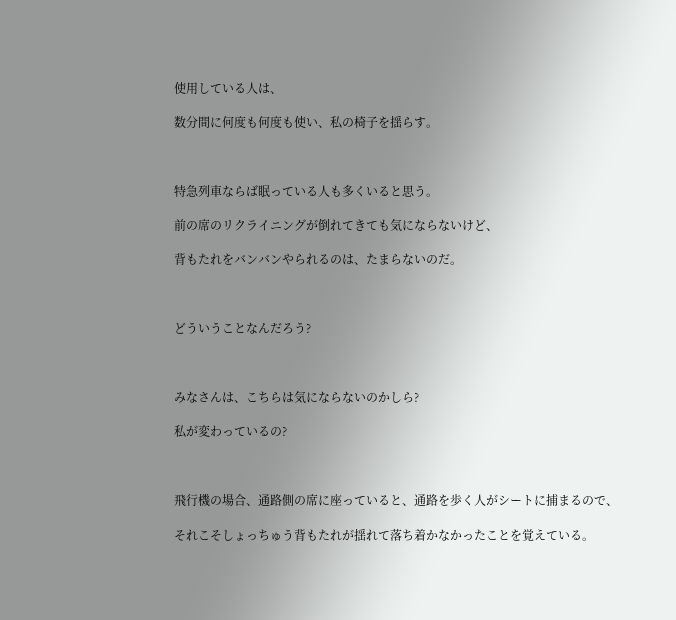使用している人は、

数分間に何度も何度も使い、私の椅子を揺らす。



特急列車ならば眠っている人も多くいると思う。

前の席のリクライニングが倒れてきても気にならないけど、

背もたれをバンバンやられるのは、たまらないのだ。



どういうことなんだろう?



みなさんは、こちらは気にならないのかしら?

私が変わっているの?



飛行機の場合、通路側の席に座っていると、通路を歩く人がシートに捕まるので、

それこそしょっちゅう背もたれが揺れて落ち着かなかったことを覚えている。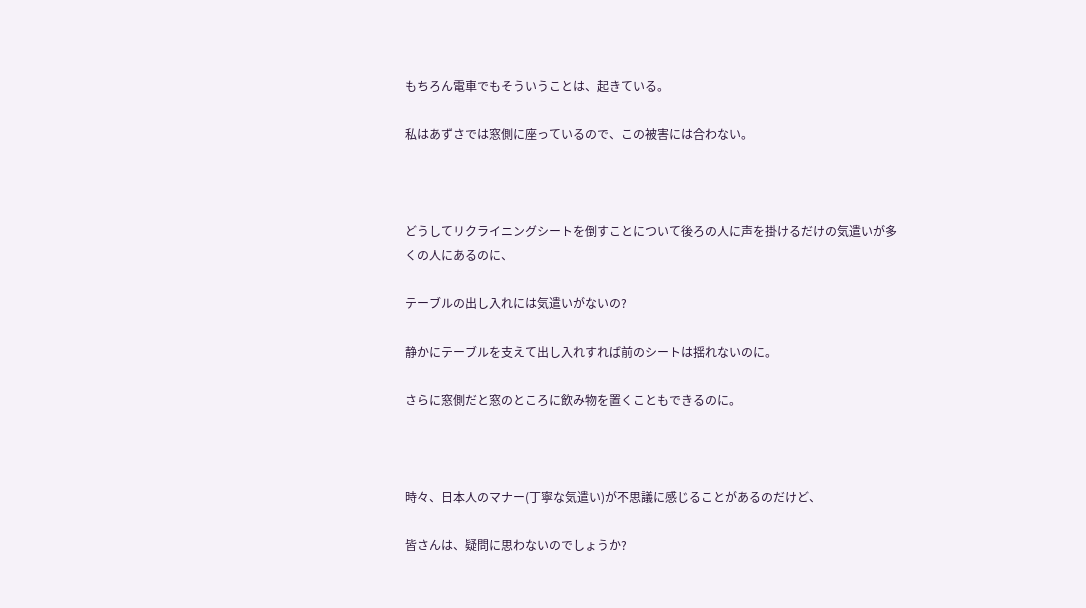もちろん電車でもそういうことは、起きている。

私はあずさでは窓側に座っているので、この被害には合わない。



どうしてリクライニングシートを倒すことについて後ろの人に声を掛けるだけの気遣いが多くの人にあるのに、

テーブルの出し入れには気遣いがないの?

静かにテーブルを支えて出し入れすれば前のシートは揺れないのに。

さらに窓側だと窓のところに飲み物を置くこともできるのに。



時々、日本人のマナー(丁寧な気遣い)が不思議に感じることがあるのだけど、

皆さんは、疑問に思わないのでしょうか?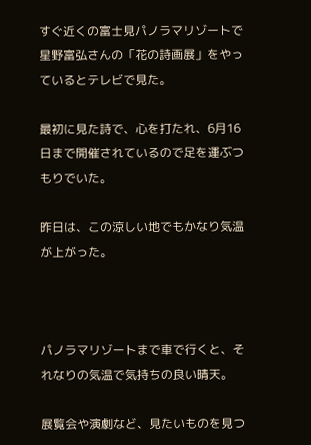すぐ近くの富士見パノラマリゾートで星野富弘さんの「花の詩画展」をやっているとテレビで見た。

最初に見た詩で、心を打たれ、6月16日まで開催されているので足を運ぶつもりでいた。

昨日は、この涼しい地でもかなり気温が上がった。



パノラマリゾートまで車で行くと、それなりの気温で気持ちの良い晴天。

展覧会や演劇など、見たいものを見つ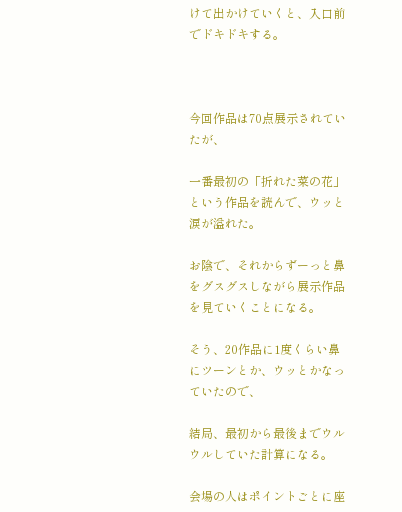けて出かけていくと、入口前でドキドキする。



今回作品は70点展示されていたが、

一番最初の「折れた菜の花」という作品を読んで、ウッと涙が溢れた。

お陰で、それからずーっと鼻をグスグスしながら展示作品を見ていくことになる。

そう、20作品に1度くらい鼻にツーンとか、ウッとかなっていたので、

結局、最初から最後までウルウルしていた計算になる。

会場の人はポイントごとに座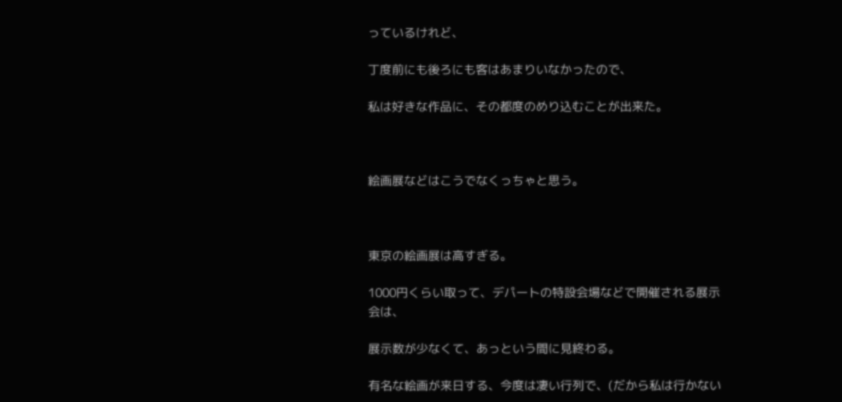っているけれど、

丁度前にも後ろにも客はあまりいなかったので、

私は好きな作品に、その都度のめり込むことが出来た。



絵画展などはこうでなくっちゃと思う。



東京の絵画展は高すぎる。

1000円くらい取って、デパートの特設会場などで開催される展示会は、

展示数が少なくて、あっという間に見終わる。

有名な絵画が来日する、今度は凄い行列で、(だから私は行かない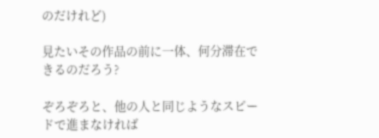のだけれど)

見たいその作品の前に一体、何分滞在できるのだろう?

ぞろぞろと、他の人と同じようなスピードで進まなければ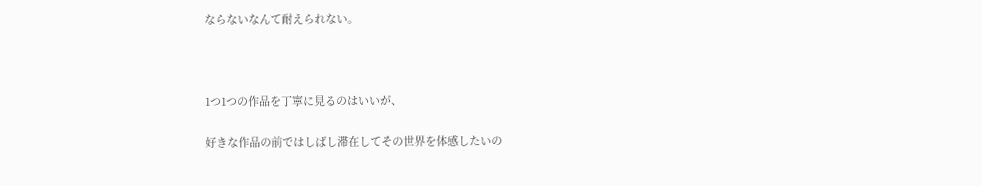ならないなんて耐えられない。



1つ1つの作品を丁寧に見るのはいいが、

好きな作品の前ではしばし滞在してその世界を体感したいの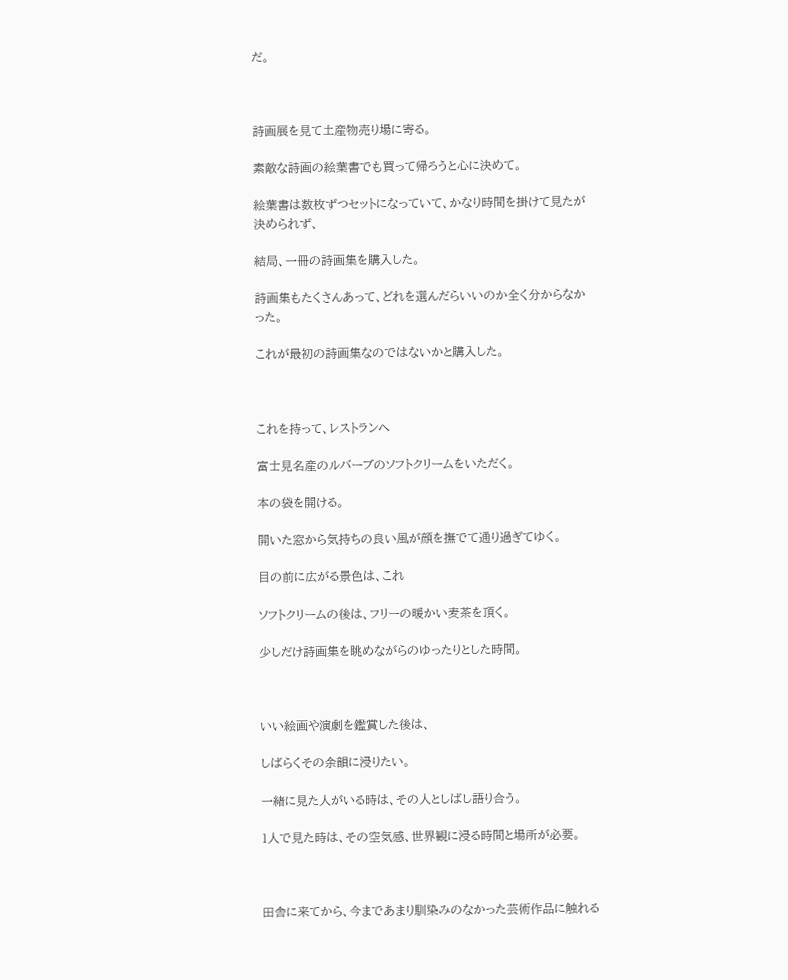だ。



詩画展を見て土産物売り場に寄る。

素敵な詩画の絵葉書でも買って帰ろうと心に決めて。

絵葉書は数枚ずつセットになっていて、かなり時間を掛けて見たが決められず、

結局、一冊の詩画集を購入した。

詩画集もたくさんあって、どれを選んだらいいのか全く分からなかった。

これが最初の詩画集なのではないかと購入した。



これを持って、レストランへ

富士見名産のルバーブのソフトクリームをいただく。

本の袋を開ける。

開いた窓から気持ちの良い風が顔を撫でて通り過ぎてゆく。

目の前に広がる景色は、これ

ソフトクリームの後は、フリーの暖かい麦茶を頂く。

少しだけ詩画集を眺めながらのゆったりとした時間。



いい絵画や演劇を鑑賞した後は、

しばらくその余韻に浸りたい。

一緒に見た人がいる時は、その人としばし語り合う。

1人で見た時は、その空気感、世界観に浸る時間と場所が必要。



田舎に来てから、今まであまり馴染みのなかった芸術作品に触れる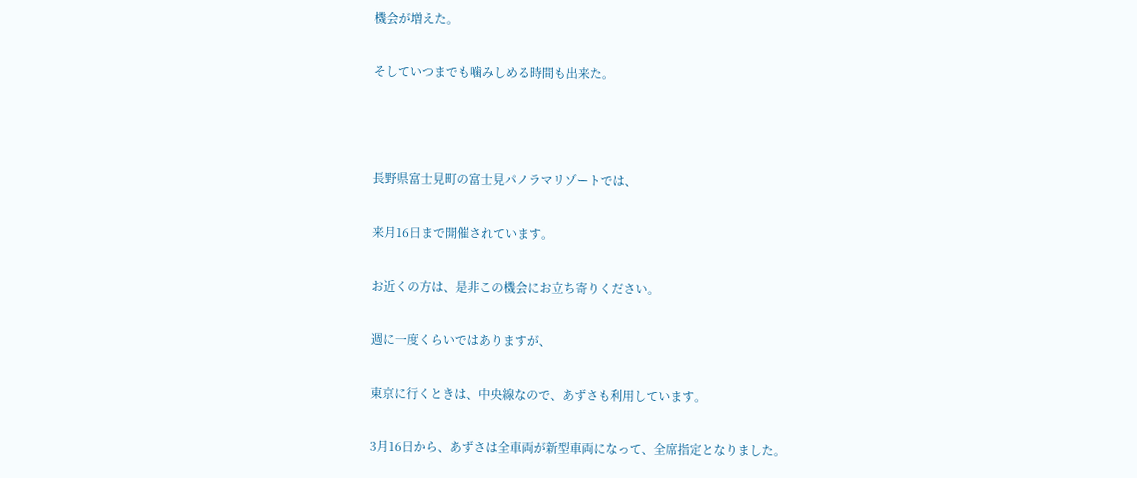機会が増えた。

そしていつまでも噛みしめる時間も出来た。



長野県富士見町の富士見パノラマリゾートでは、

来月16日まで開催されています。

お近くの方は、是非この機会にお立ち寄りください。

週に一度くらいではありますが、

東京に行くときは、中央線なので、あずさも利用しています。

3月16日から、あずさは全車両が新型車両になって、全席指定となりました。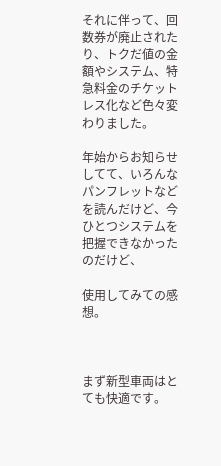それに伴って、回数券が廃止されたり、トクだ値の金額やシステム、特急料金のチケットレス化など色々変わりました。

年始からお知らせしてて、いろんなパンフレットなどを読んだけど、今ひとつシステムを把握できなかったのだけど、

使用してみての感想。



まず新型車両はとても快適です。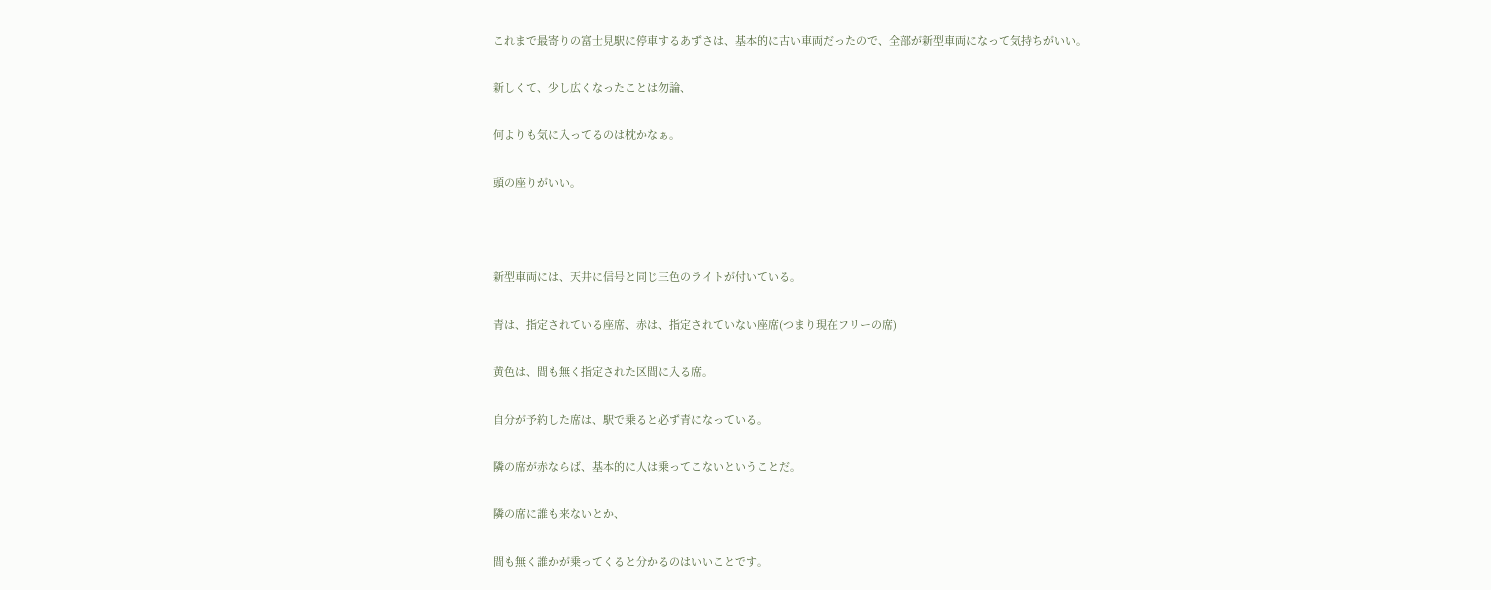これまで最寄りの富士見駅に停車するあずさは、基本的に古い車両だったので、全部が新型車両になって気持ちがいい。

新しくて、少し広くなったことは勿論、

何よりも気に入ってるのは枕かなぁ。

頭の座りがいい。



新型車両には、天井に信号と同じ三色のライトが付いている。

青は、指定されている座席、赤は、指定されていない座席(つまり現在フリーの席)

黄色は、間も無く指定された区間に入る席。

自分が予約した席は、駅で乗ると必ず青になっている。

隣の席が赤ならば、基本的に人は乗ってこないということだ。

隣の席に誰も来ないとか、

間も無く誰かが乗ってくると分かるのはいいことです。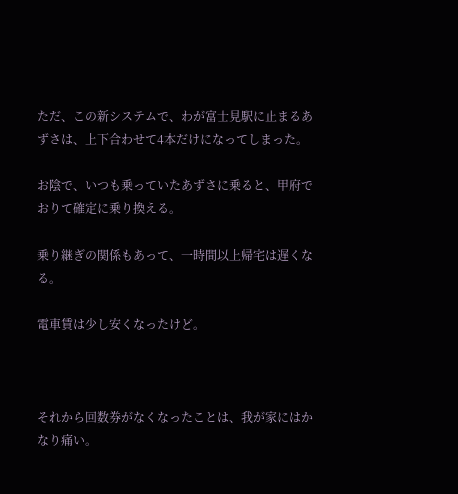ただ、この新システムで、わが富士見駅に止まるあずさは、上下合わせて4本だけになってしまった。

お陰で、いつも乗っていたあずさに乗ると、甲府でおりて確定に乗り換える。

乗り継ぎの関係もあって、一時間以上帰宅は遅くなる。

電車賃は少し安くなったけど。



それから回数券がなくなったことは、我が家にはかなり痛い。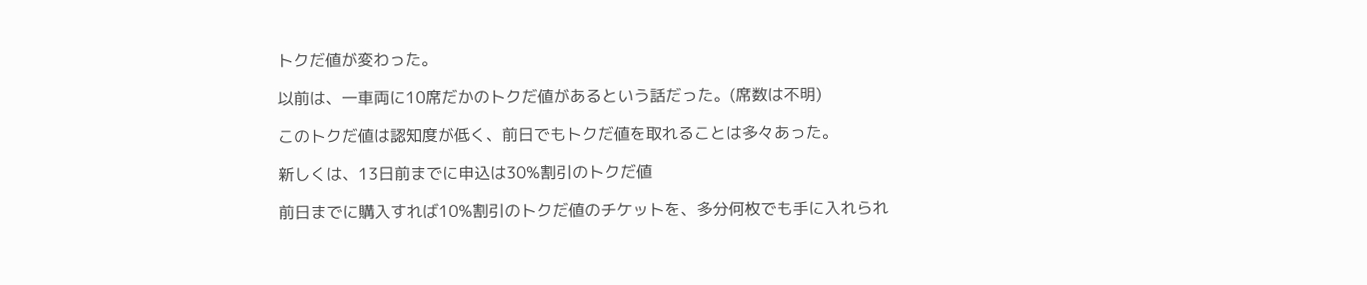トクだ値が変わった。

以前は、一車両に10席だかのトクだ値があるという話だった。(席数は不明)

このトクだ値は認知度が低く、前日でもトクだ値を取れることは多々あった。

新しくは、13日前までに申込は30%割引のトクだ値

前日までに購入すれば10%割引のトクだ値のチケットを、多分何枚でも手に入れられ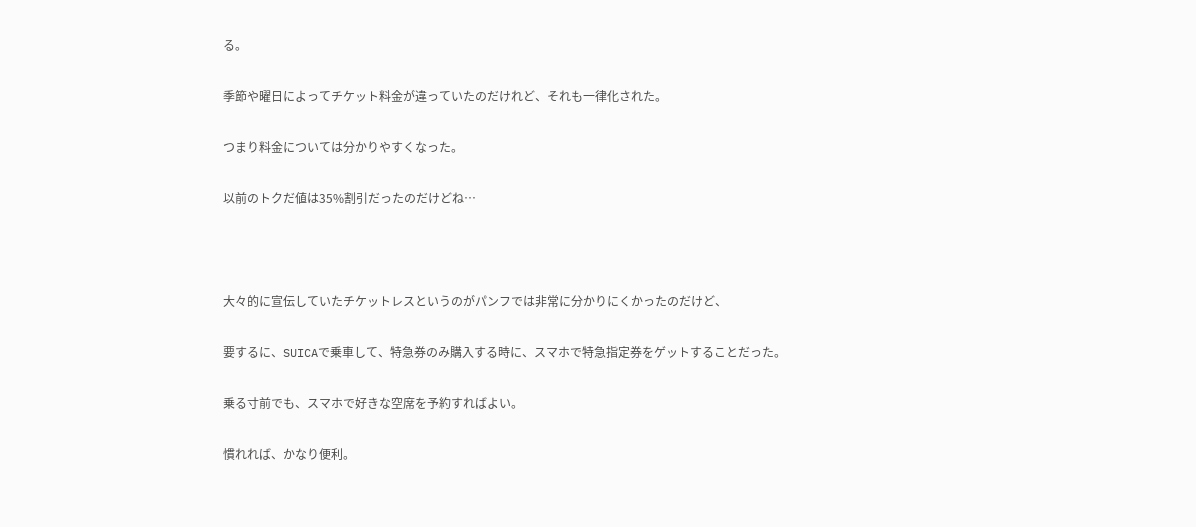る。

季節や曜日によってチケット料金が違っていたのだけれど、それも一律化された。

つまり料金については分かりやすくなった。

以前のトクだ値は35%割引だったのだけどね…



大々的に宣伝していたチケットレスというのがパンフでは非常に分かりにくかったのだけど、

要するに、SUICAで乗車して、特急券のみ購入する時に、スマホで特急指定券をゲットすることだった。

乗る寸前でも、スマホで好きな空席を予約すればよい。

慣れれば、かなり便利。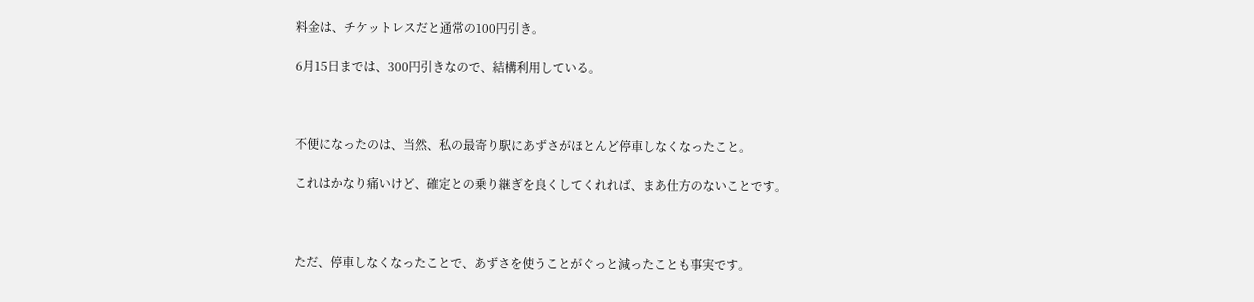料金は、チケットレスだと通常の100円引き。

6月15日までは、300円引きなので、結構利用している。



不便になったのは、当然、私の最寄り駅にあずさがほとんど停車しなくなったこと。

これはかなり痛いけど、確定との乗り継ぎを良くしてくれれば、まあ仕方のないことです。



ただ、停車しなくなったことで、あずさを使うことがぐっと減ったことも事実です。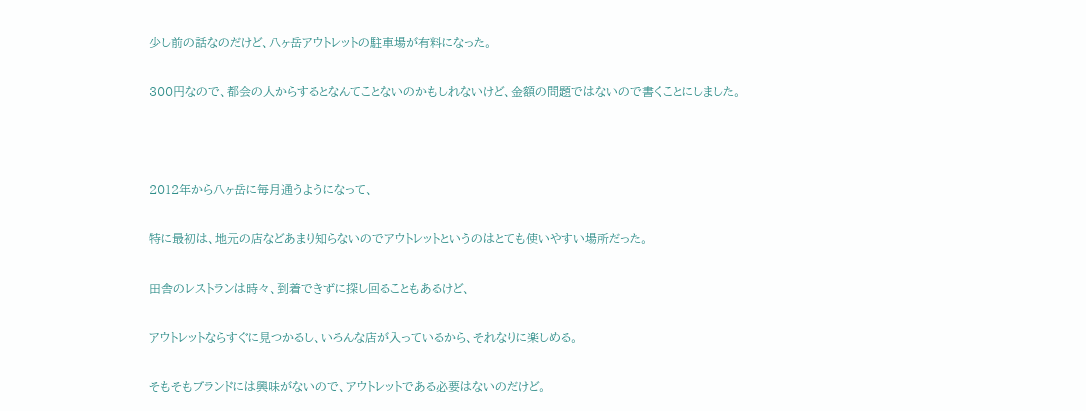少し前の話なのだけど、八ヶ岳アウトレットの駐車場が有料になった。

300円なので、都会の人からするとなんてことないのかもしれないけど、金額の問題ではないので書くことにしました。



2012年から八ヶ岳に毎月通うようになって、

特に最初は、地元の店などあまり知らないのでアウトレットというのはとても使いやすい場所だった。

田舎のレストランは時々、到着できずに探し回ることもあるけど、

アウトレットならすぐに見つかるし、いろんな店が入っているから、それなりに楽しめる。

そもそもブランドには興味がないので、アウトレットである必要はないのだけど。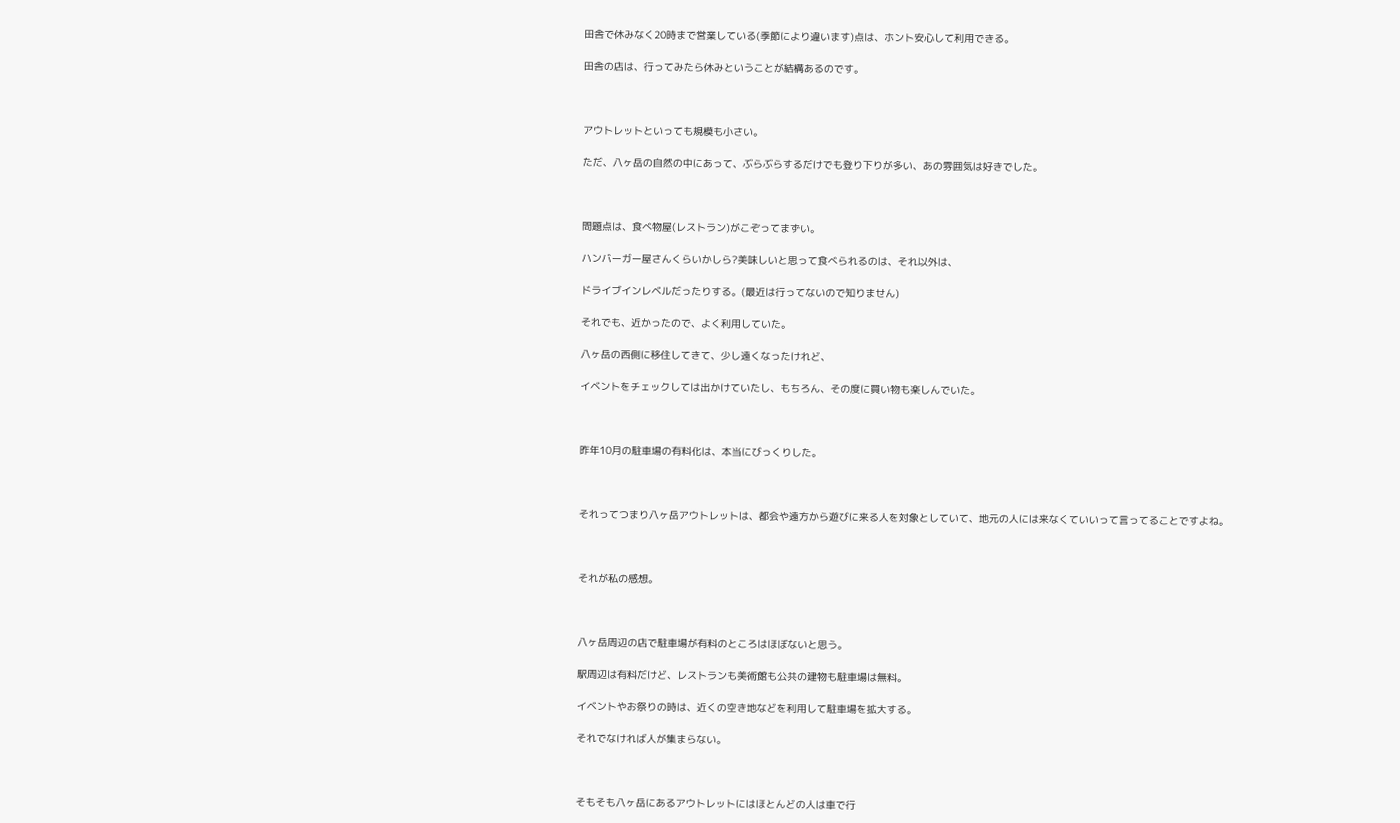田舎で休みなく20時まで営業している(季節により違います)点は、ホント安心して利用できる。

田舎の店は、行ってみたら休みということが結構あるのです。



アウトレットといっても規模も小さい。

ただ、八ヶ岳の自然の中にあって、ぶらぶらするだけでも登り下りが多い、あの雰囲気は好きでした。



問題点は、食べ物屋(レストラン)がこぞってまずい。

ハンバーガー屋さんくらいかしら?美味しいと思って食べられるのは、それ以外は、

ドライブインレベルだったりする。(最近は行ってないので知りません)

それでも、近かったので、よく利用していた。

八ヶ岳の西側に移住してきて、少し遠くなったけれど、

イベントをチェックしては出かけていたし、もちろん、その度に買い物も楽しんでいた。



昨年10月の駐車場の有料化は、本当にびっくりした。



それってつまり八ヶ岳アウトレットは、都会や遠方から遊びに来る人を対象としていて、地元の人には来なくていいって言ってることですよね。



それが私の感想。



八ヶ岳周辺の店で駐車場が有料のところはほぼないと思う。

駅周辺は有料だけど、レストランも美術館も公共の建物も駐車場は無料。

イベントやお祭りの時は、近くの空き地などを利用して駐車場を拡大する。

それでなければ人が集まらない。



そもそも八ヶ岳にあるアウトレットにはほとんどの人は車で行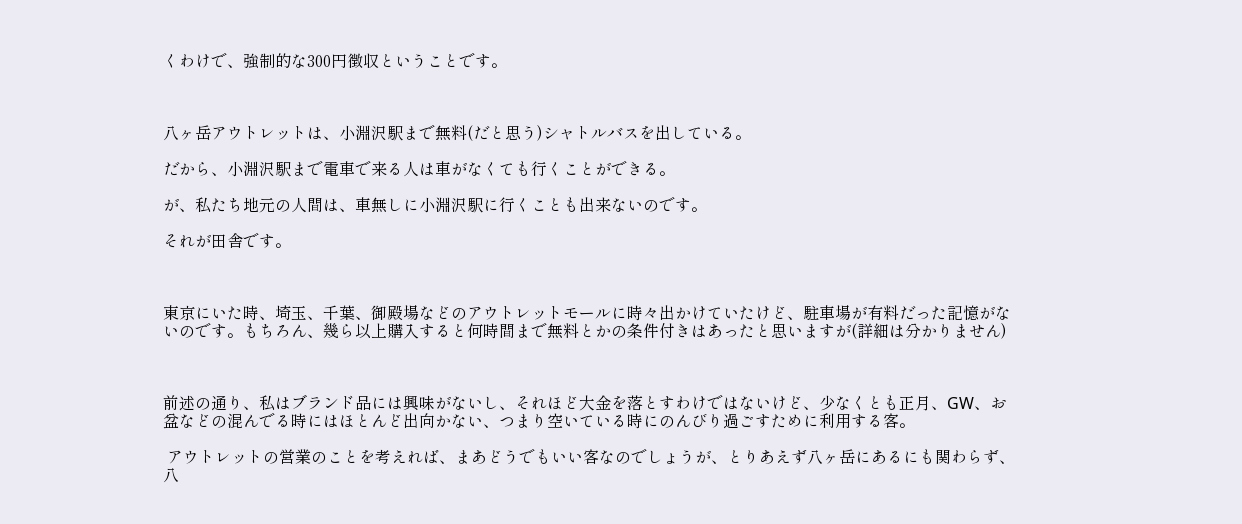くわけで、強制的な300円徴収ということです。



八ヶ岳アウトレットは、小淵沢駅まで無料(だと思う)シャトルバスを出している。

だから、小淵沢駅まで電車で来る人は車がなくても行くことができる。

が、私たち地元の人間は、車無しに小淵沢駅に行くことも出来ないのです。

それが田舎です。



東京にいた時、埼玉、千葉、御殿場などのアウトレットモールに時々出かけていたけど、駐車場が有料だった記憶がないのです。もちろん、幾ら以上購入すると何時間まで無料とかの条件付きはあったと思いますが(詳細は分かりません)



前述の通り、私はブランド品には興味がないし、それほど大金を落とすわけではないけど、少なくとも正月、GW、お盆などの混んでる時にはほとんど出向かない、つまり空いている時にのんびり過ごすために利用する客。

 アウトレットの営業のことを考えれば、まあどうでもいい客なのでしょうが、とりあえず八ヶ岳にあるにも関わらず、八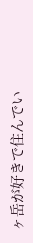ヶ岳が好きで住んでい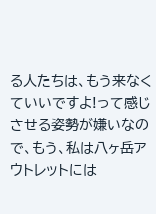る人たちは、もう来なくていいですよ!って感じさせる姿勢が嫌いなので、もう、私は八ヶ岳アウトレットには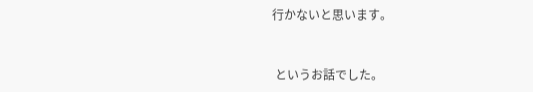行かないと思います。



 というお話でした。